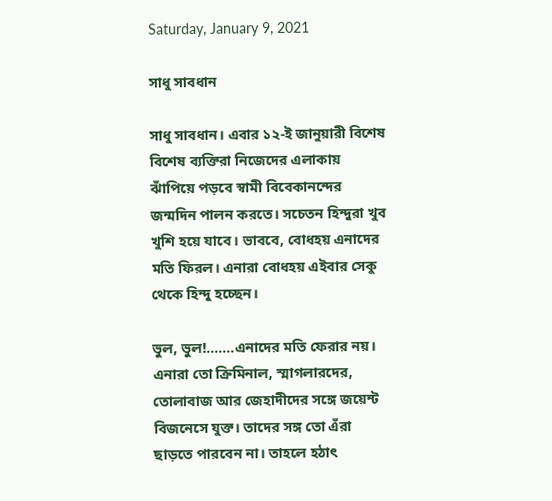Saturday, January 9, 2021

সাধু সাবধান

সাধু সাবধান। এবার ১২-ই জানুয়ারী বিশেষ বিশেষ ব্যক্তিরা নিজেদের এলাকায় ঝাঁপিয়ে পড়বে স্বামী বিবেকানন্দের জন্মদিন পালন করতে। সচেতন হিন্দুরা খুব খুশি হয়ে যাবে। ভাববে, বোধহয় এনাদের মতি ফিরল। এনারা বোধহয় এইবার সেকু থেকে হিন্দু হচ্ছেন।

ভুল, ভুল!.......এনাদের মতি ফেরার নয়। এনারা তো ক্রিমিনাল, স্মাগলারদের, তোলাবাজ আর জেহাদীদের সঙ্গে জয়েন্ট বিজনেসে যুক্ত। তাদের সঙ্গ তো এঁরা ছাড়তে পারবেন না। তাহলে হঠাৎ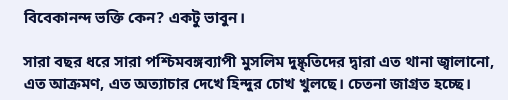বিবেকানন্দ ভক্তি কেন? একটু ভাবুন।

সারা বছর ধরে সারা পশ্চিমবঙ্গব্যাপী মুসলিম দুষ্কৃতিদের দ্বারা এত থানা জ্বালানো, এত আক্রমণ, এত অত্যাচার দেখে হিন্দুর চোখ খুলছে। চেতনা জাগ্রত হচ্ছে।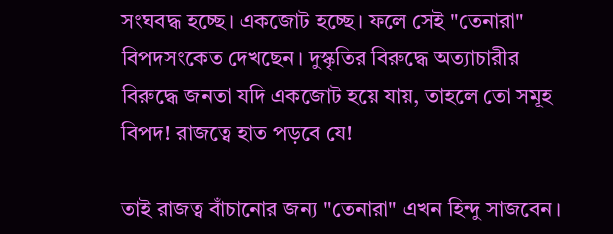সংঘবদ্ধ হচ্ছে। একজোট হচ্ছে। ফলে সেই "তেনারা" বিপদসংকেত দেখছেন। দুস্কৃতির বিরুদ্ধে অত্যাচারীর বিরুদ্ধে জনতা যদি একজোট হয়ে যায়, তাহলে তো সমূহ বিপদ! রাজত্বে হাত পড়বে যে!

তাই রাজত্ব বাঁচানোর জন্য "তেনারা" এখন হিন্দু সাজবেন।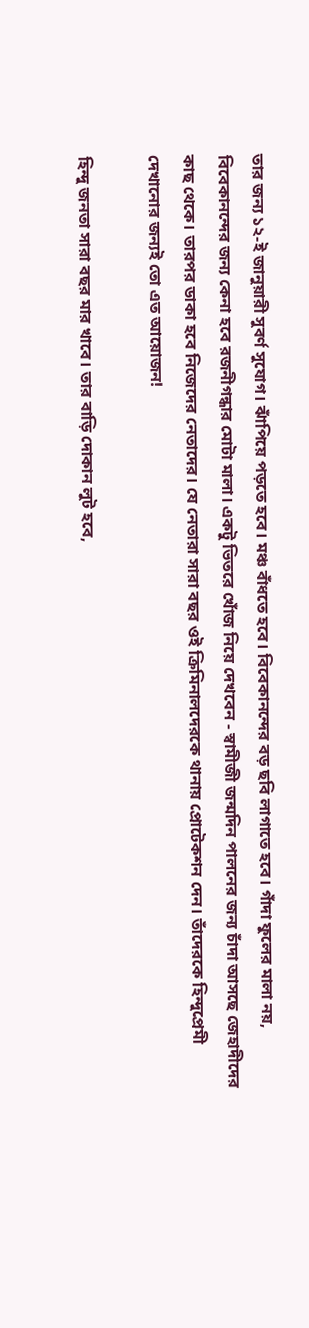তার জন্য ১২-ই জানুয়ারী সুবর্ণ সুযোগ। ঝাঁপিয়ে পড়তে হবে। মঞ্চ বাঁধতে হবে। বিবেকানন্দের বড় ছবি লাগাতে হবে। গাঁদা ফুলের মালা নয়, বিবেকানন্দের জন্য কেনা হবে রজনীগন্ধার মোটা মালা। একটু ভিতরে খোঁজ নিয়ে দেখবেন - স্বামীজী জন্মদিন পালনের জন্য চাঁদা আসছে জেহাদীদের কাছ থেকে। তারপর ডাকা হবে নিজেদের নেতাদের। যে নেতারা সারা বছর ওই ক্রিমিনালদেরকে থানায় প্রোটেকশন দেন। তাঁদেরকে হিন্দুপ্রেমী দেখানোর জন্যই তো এত আয়োজন!

হিন্দু জনতা সারা বছর মার খাবে। তার বাড়ি দোকান লুট হবে,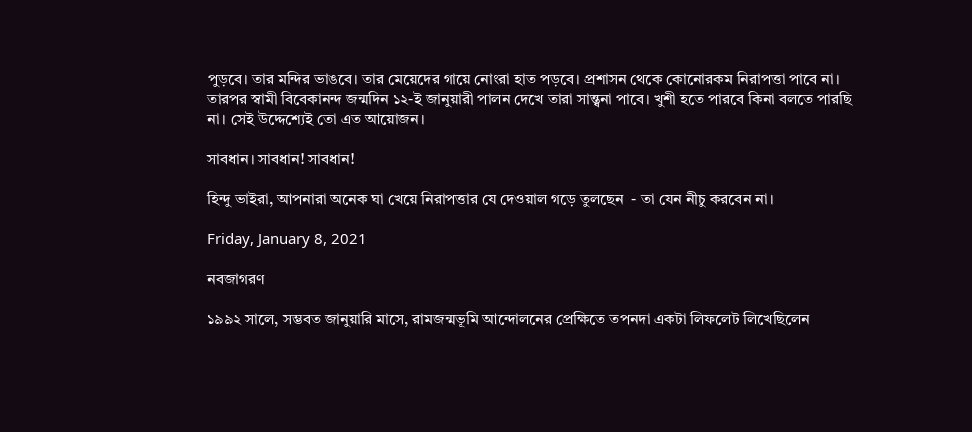পুড়বে। তার মন্দির ভাঙবে। তার মেয়েদের গায়ে নোংরা হাত পড়বে। প্রশাসন থেকে কোনোরকম নিরাপত্তা পাবে না। তারপর স্বামী বিবেকানন্দ জন্মদিন ১২-ই জানুয়ারী পালন দেখে তারা সান্ত্বনা পাবে। খুশী হতে পারবে কিনা বলতে পারছি না। সেই উদ্দেশ্যেই তো এত আয়োজন।

সাবধান। সাবধান! সাবধান!

হিন্দু ভাইরা, আপনারা অনেক ঘা খেয়ে নিরাপত্তার যে দেওয়াল গড়ে তুলছেন  - তা যেন নীচু করবেন না।

Friday, January 8, 2021

নবজাগরণ

১৯৯২ সালে, সম্ভবত জানুয়ারি মাসে, রামজন্মভূমি আন্দোলনের প্রেক্ষিতে তপনদা একটা লিফলেট লিখেছিলেন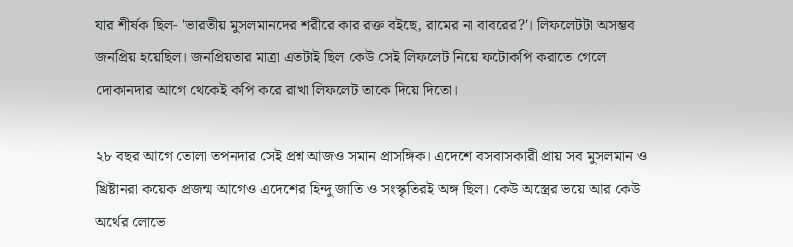যার শীর্ষক ছিল- 'ভারতীয় মুসলমানদের শরীরে কার রক্ত বইছে, রামের না বাবরের?'। লিফলেটটা অসম্ভব জনপ্রিয় হয়েছিল। জনপ্রিয়তার মাত্রা এতটাই ছিল কেউ সেই লিফলেট নিয়ে ফটোকপি করাতে গেলে দোকানদার আগে থেকেই কপি করে রাখা লিফলেট তাকে দিয়ে দিতো।

২৮ বছর আগে তোলা তপনদার সেই প্রশ্ন আজও সমান প্রাসঙ্গিক। এদেশে বসবাসকারী প্রায় সব মুসলমান ও খ্রিষ্টানরা কয়েক প্রজন্ম আগেও এদেশের হিন্দু জাতি ও সংস্কৃতিরই অঙ্গ ছিল। কেউ অস্ত্রের ভয়ে আর কেউ অর্থের লোভে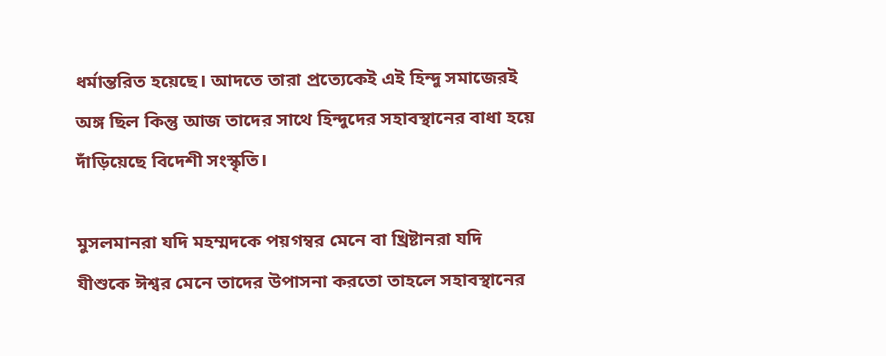ধর্মান্তরিত হয়েছে। আদতে তারা প্রত্যেকেই এই হিন্দু সমাজেরই অঙ্গ ছিল কিন্তু আজ তাদের সাথে হিন্দুদের সহাবস্থানের বাধা হয়ে দাঁড়িয়েছে বিদেশী সংস্কৃতি।

মুসলমানরা যদি মহম্মদকে পয়গম্বর মেনে বা খ্রিষ্টানরা যদি যীশুকে ঈশ্বর মেনে তাদের উপাসনা করতো তাহলে সহাবস্থানের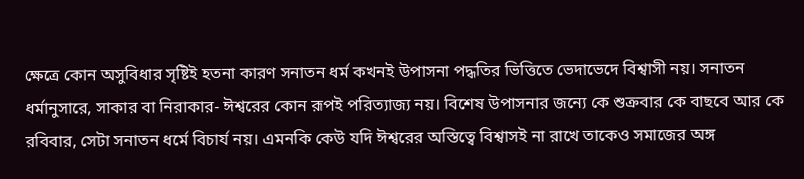ক্ষেত্রে কোন অসুবিধার সৃষ্টিই হতনা কারণ সনাতন ধর্ম কখনই উপাসনা পদ্ধতির ভিত্তিতে ভেদাভেদে বিশ্বাসী নয়। সনাতন ধর্মানুসারে, সাকার বা নিরাকার- ঈশ্বরের কোন রূপই পরিত্যাজ্য নয়। বিশেষ উপাসনার জন্যে কে শুক্রবার কে বাছবে আর কে রবিবার, সেটা সনাতন ধর্মে বিচার্য নয়। এমনকি কেউ যদি ঈশ্বরের অস্তিত্বে বিশ্বাসই না রাখে তাকেও সমাজের অঙ্গ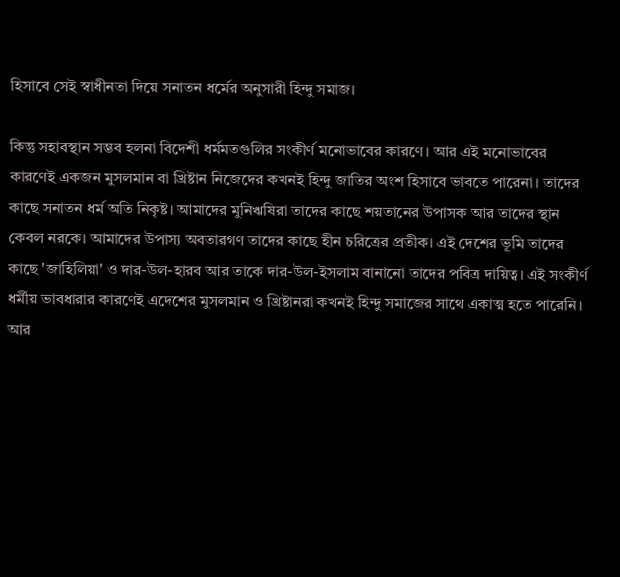হিসাবে সেই স্বাধীনতা দিয়ে সনাতন ধর্মের অনুসারী হিন্দু সমাজ।

কিন্তু সহাবস্থান সম্ভব হলনা বিদেশী ধর্মমতগুলির সংকীর্ণ মনোভাবের কারণে। আর এই মনোভাবের কারণেই একজন মুসলমান বা খ্রিষ্টান নিজেদের কখনই হিন্দু জাতির অংশ হিসাবে ভাবতে পারেনা। তাদের কাছে সনাতন ধর্ম অতি নিকৃষ্ট। আমাদের মুনিঋষিরা তাদের কাছে শয়তানের উপাসক আর তাদের স্থান কেবল নরকে। আমাদের উপাস্য অবতারগণ তাদের কাছে হীন চরিত্রের প্রতীক। এই দেশের ভূমি তাদের কাছে 'জাহিলিয়া' ও দার-উল-হারব আর তাকে দার-উল-ইসলাম বানানো তাদের পবিত্র দায়িত্ব। এই সংকীর্ণ ধর্মীয় ভাবধারার কারণেই এদেশের মুসলমান ও খ্রিষ্টানরা কখনই হিন্দু সমাজের সাথে একাত্ম হতে পারেনি। আর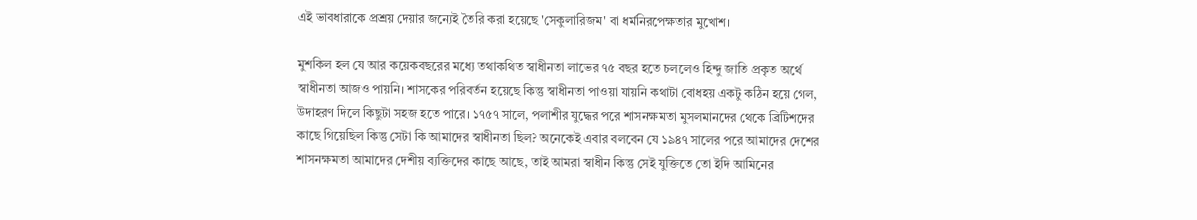এই ভাবধারাকে প্রশ্রয় দেয়ার জন্যেই তৈরি করা হয়েছে 'সেকুলারিজম' বা ধর্মনিরপেক্ষতার মুখোশ।

মুশকিল হল যে আর কয়েকবছরের মধ্যে তথাকথিত স্বাধীনতা লাভের ৭৫ বছর হতে চললেও হিন্দু জাতি প্রকৃত অর্থে স্বাধীনতা আজও পায়নি। শাসকের পরিবর্তন হয়েছে কিন্তু স্বাধীনতা পাওয়া যায়নি কথাটা বোধহয় একটু কঠিন হয়ে গেল, উদাহরণ দিলে কিছুটা সহজ হতে পারে। ১৭৫৭ সালে, পলাশীর যুদ্ধের পরে শাসনক্ষমতা মুসলমানদের থেকে ব্রিটিশদের কাছে গিয়েছিল কিন্তু সেটা কি আমাদের স্বাধীনতা ছিল? অনেকেই এবার বলবেন যে ১৯৪৭ সালের পরে আমাদের দেশের শাসনক্ষমতা আমাদের দেশীয় ব্যক্তিদের কাছে আছে, তাই আমরা স্বাধীন কিন্তু সেই যুক্তিতে তো ইদি আমিনের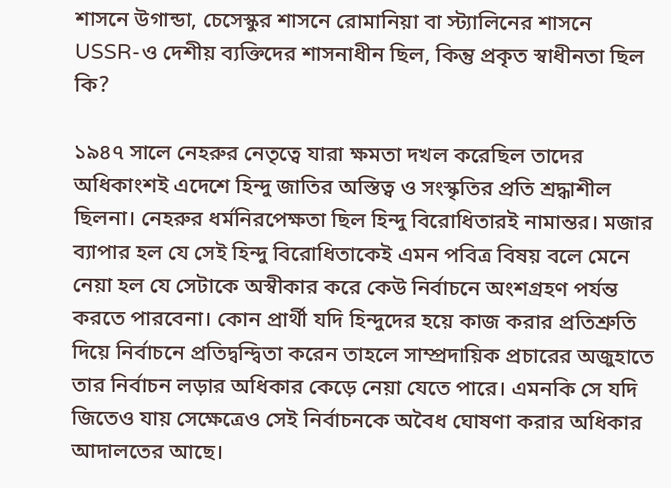শাসনে উগান্ডা, চেসেস্কুর শাসনে রোমানিয়া বা স্ট্যালিনের শাসনে USSR-ও দেশীয় ব্যক্তিদের শাসনাধীন ছিল, কিন্তু প্রকৃত স্বাধীনতা ছিল কি?

১৯৪৭ সালে নেহরুর নেতৃত্বে যারা ক্ষমতা দখল করেছিল তাদের অধিকাংশই এদেশে হিন্দু জাতির অস্তিত্ব ও সংস্কৃতির প্রতি শ্রদ্ধাশীল ছিলনা। নেহরুর ধর্মনিরপেক্ষতা ছিল হিন্দু বিরোধিতারই নামান্তর। মজার ব্যাপার হল যে সেই হিন্দু বিরোধিতাকেই এমন পবিত্র বিষয় বলে মেনে নেয়া হল যে সেটাকে অস্বীকার করে কেউ নির্বাচনে অংশগ্রহণ পর্যন্ত করতে পারবেনা। কোন প্রার্থী যদি হিন্দুদের হয়ে কাজ করার প্রতিশ্রুতি দিয়ে নির্বাচনে প্রতিদ্বন্দ্বিতা করেন তাহলে সাম্প্রদায়িক প্রচারের অজুহাতে তার নির্বাচন লড়ার অধিকার কেড়ে নেয়া যেতে পারে। এমনকি সে যদি জিতেও যায় সেক্ষেত্রেও সেই নির্বাচনকে অবৈধ ঘোষণা করার অধিকার আদালতের আছে।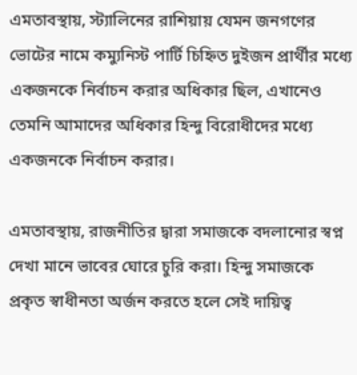এমতাবস্থায়, স্ট্যালিনের রাশিয়ায় যেমন জনগণের ভোটের নামে কম্যুনিস্ট পার্টি চিহ্নিত দুইজন প্রার্থীর মধ্যে একজনকে নির্বাচন করার অধিকার ছিল, এখানেও তেমনি আমাদের অধিকার হিন্দু বিরোধীদের মধ্যে একজনকে নির্বাচন করার।

এমতাবস্থায়, রাজনীতির দ্বারা সমাজকে বদলানোর স্বপ্ন দেখা মানে ভাবের ঘোরে চুরি করা। হিন্দু সমাজকে প্রকৃত স্বাধীনতা অর্জন করতে হলে সেই দায়িত্ব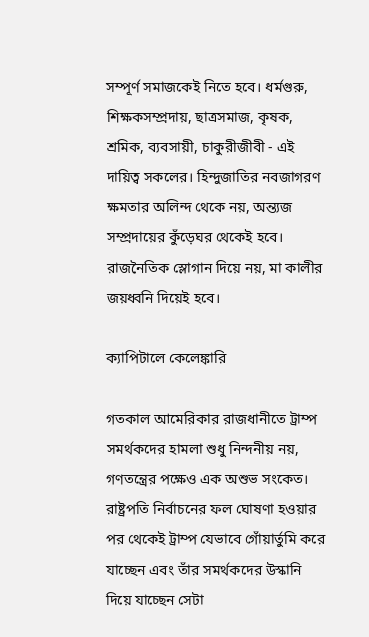সম্পূর্ণ সমাজকেই নিতে হবে। ধর্মগুরু, শিক্ষকসম্প্রদায়, ছাত্রসমাজ, কৃষক, শ্রমিক, ব্যবসায়ী, চাকুরীজীবী - এই দায়িত্ব সকলের। হিন্দুজাতির নবজাগরণ ক্ষমতার অলিন্দ থেকে নয়, অন্ত্যজ সম্প্রদায়ের কুঁড়েঘর থেকেই হবে। রাজনৈতিক স্লোগান দিয়ে নয়, মা কালীর জয়ধ্বনি দিয়েই হবে।

ক্যাপিটালে কেলেঙ্কারি

গতকাল আমেরিকার রাজধানীতে ট্রাম্প সমর্থকদের হামলা শুধু নিন্দনীয় নয়, গণতন্ত্রের পক্ষেও এক অশুভ সংকেত। রাষ্ট্রপতি নির্বাচনের ফল ঘোষণা হওয়ার পর থেকেই ট্রাম্প যেভাবে গোঁয়ার্তুমি করে যাচ্ছেন এবং তাঁর সমর্থকদের উস্কানি দিয়ে যাচ্ছেন সেটা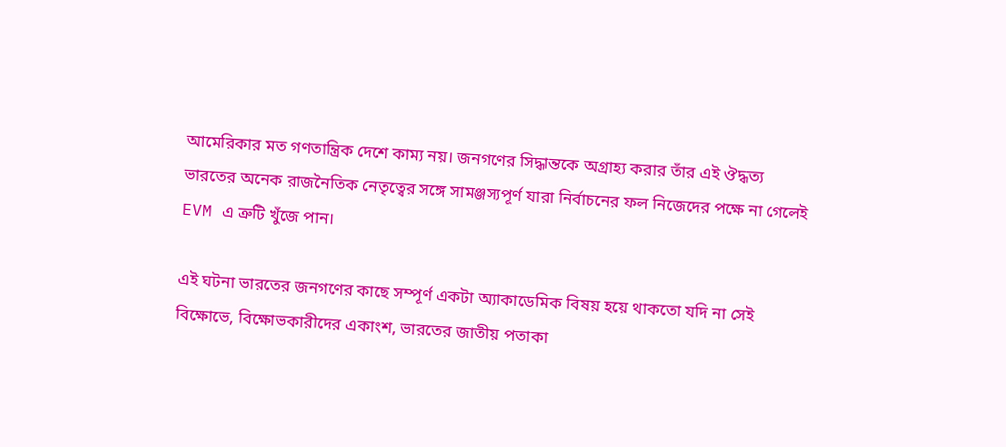আমেরিকার মত গণতান্ত্রিক দেশে কাম্য নয়। জনগণের সিদ্ধান্তকে অগ্রাহ্য করার তাঁর এই ঔদ্ধত্য ভারতের অনেক রাজনৈতিক নেতৃত্বের সঙ্গে সামঞ্জস্যপূর্ণ যারা নির্বাচনের ফল নিজেদের পক্ষে না গেলেই EVM এ ত্রুটি খুঁজে পান।

এই ঘটনা ভারতের জনগণের কাছে সম্পূর্ণ একটা অ্যাকাডেমিক বিষয় হয়ে থাকতো যদি না সেই বিক্ষোভে, বিক্ষোভকারীদের একাংশ, ভারতের জাতীয় পতাকা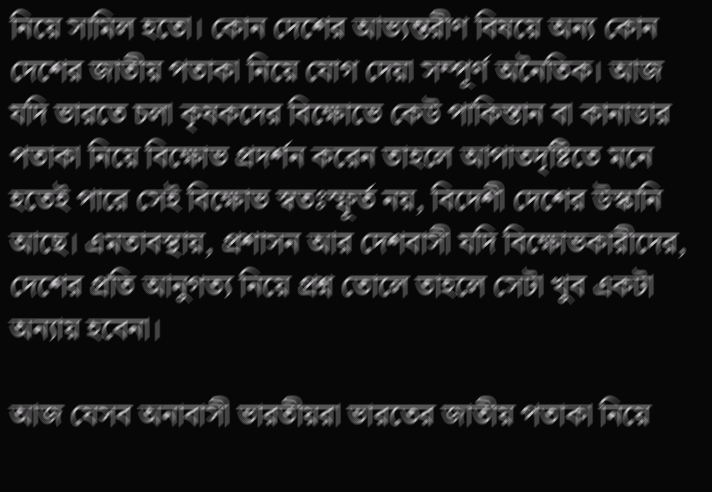নিয়ে সামিল হতো। কোন দেশের আভ্যন্তরীণ বিষয়ে অন্য কোন দেশের জাতীয় পতাকা নিয়ে যোগ দেয়া সম্পূর্ণ অনৈতিক। আজ যদি ভারতে চলা কৃষকদের বিক্ষোভে কেউ পাকিস্তান বা কানাডার পতাকা নিয়ে বিক্ষোভ প্রদর্শন করেন তাহলে আপাতদৃষ্টিতে মনে হতেই পারে সেই বিক্ষোভ স্বতঃস্ফূর্ত নয়, বিদেশী দেশের উস্কানি আছে। এমতাবস্থায়, প্রশাসন আর দেশবাসী যদি বিক্ষোভকারীদের, দেশের প্রতি আনুগত্য নিয়ে প্রশ্ন তোলে তাহলে সেটা খুব একটা অন্যায় হবেনা।

আজ যেসব অনাবাসী ভারতীয়রা ভারতের জাতীয় পতাকা নিয়ে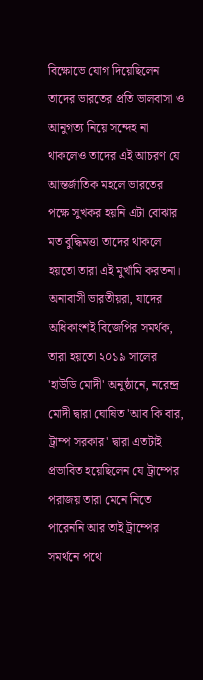বিক্ষোভে যোগ দিয়েছিলেন তাদের ভারতের প্রতি ভালবাসা ও আনুগত্য নিয়ে সন্দেহ না থাকলেও তাদের এই আচরণ যে আন্তর্জাতিক মহলে ভারতের পক্ষে সুখকর হয়নি এটা বোঝার মত বুদ্ধিমত্তা তাদের থাকলে হয়তো তারা এই মুর্খামি করতনা। অনাবাসী ভারতীয়রা, যাদের অধিকাংশই বিজেপির সমর্থক, তারা হয়তো ২০১৯ সালের 'হাউডি মোদী' অনুষ্ঠানে, নরেন্দ্র মোদী দ্বারা ঘোষিত 'আব কি বার, ট্রাম্প সরকার' দ্বারা এতটাই প্রভাবিত হয়েছিলেন যে ট্রাম্পের পরাজয় তারা মেনে নিতে পারেননি আর তাই ট্রাম্পের সমর্থনে পথে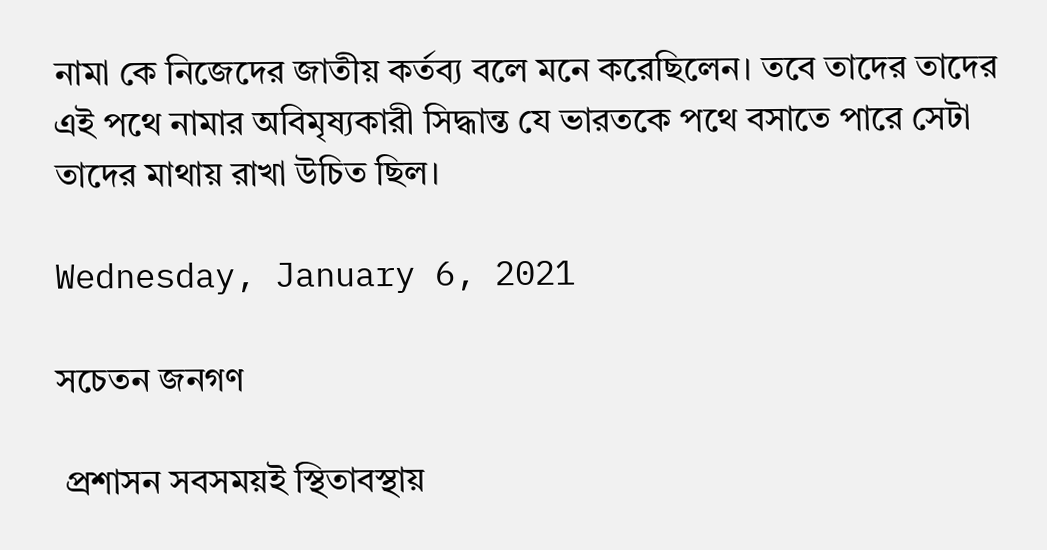নামা কে নিজেদের জাতীয় কর্তব্য বলে মনে করেছিলেন। তবে তাদের তাদের এই পথে নামার অবিমৃষ্যকারী সিদ্ধান্ত যে ভারতকে পথে বসাতে পারে সেটা তাদের মাথায় রাখা উচিত ছিল।

Wednesday, January 6, 2021

সচেতন জনগণ

 প্রশাসন সবসময়ই স্থিতাবস্থায়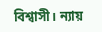বিশ্বাসী। ন্যায়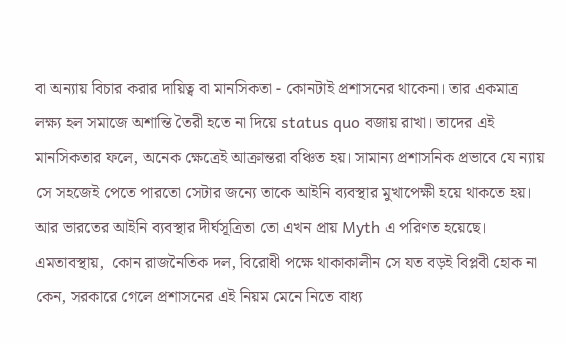বা অন্যায় বিচার করার দায়িত্ব বা মানসিকতা - কোনটাই প্রশাসনের থাকেনা। তার একমাত্র লক্ষ্য হল সমাজে অশান্তি তৈরী হতে না দিয়ে status quo বজায় রাখা। তাদের এই মানসিকতার ফলে, অনেক ক্ষেত্রেই আক্রান্তরা বঞ্চিত হয়। সামান্য প্রশাসনিক প্রভাবে যে ন্যায় সে সহজেই পেতে পারতো সেটার জন্যে তাকে আইনি ব্যবস্থার মুখাপেক্ষী হয়ে থাকতে হয়। আর ভারতের আইনি ব্যবস্থার দীর্ঘসূত্রিতা তো এখন প্রায় Myth এ পরিণত হয়েছে। এমতাবস্থায়,  কোন রাজনৈতিক দল, বিরোধী পক্ষে থাকাকালীন সে যত বড়ই বিপ্লবী হোক না কেন, সরকারে গেলে প্রশাসনের এই নিয়ম মেনে নিতে বাধ্য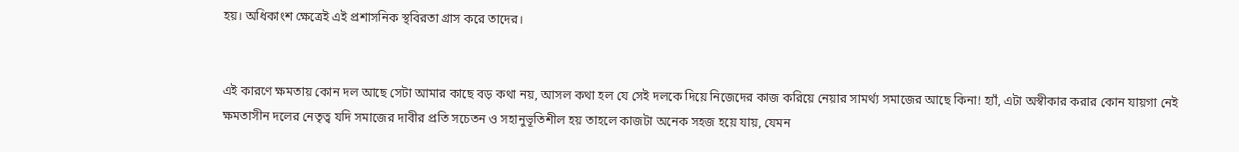হয়। অধিকাংশ ক্ষেত্রেই এই প্রশাসনিক স্থবিরতা গ্রাস করে তাদের।


এই কারণে ক্ষমতায় কোন দল আছে সেটা আমার কাছে বড় কথা নয়, আসল কথা হল যে সেই দলকে দিয়ে নিজেদের কাজ করিয়ে নেয়ার সামর্থ্য সমাজের আছে কিনা! হ্যাঁ, এটা অস্বীকার করার কোন যায়গা নেই ক্ষমতাসীন দলের নেতৃত্ব যদি সমাজের দাবীর প্রতি সচেতন ও সহানুভূতিশীল হয় তাহলে কাজটা অনেক সহজ হয়ে যায়, যেমন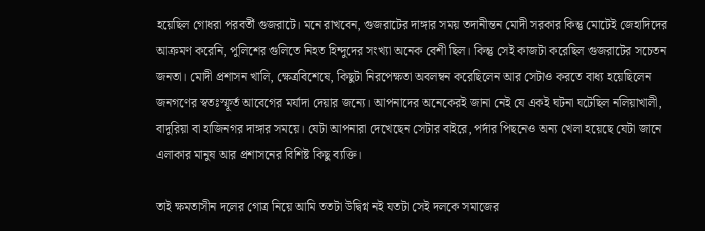হয়েছিল গোধরা পরবর্তী গুজরাটে। মনে রাখবেন, গুজরাটের দাঙ্গার সময় তদানীন্তন মোদী সরকার কিন্তু মোটেই জেহাদিদের আক্রমণ করেনি, পুলিশের গুলিতে নিহত হিন্দুদের সংখ্যা অনেক বেশী ছিল। কিন্তু সেই কাজটা করেছিল গুজরাটের সচেতন জনতা। মোদী প্রশাসন খালি, ক্ষেত্রবিশেষে, কিছুটা নিরপেক্ষতা অবলম্বন করেছিলেন আর সেটাও করতে বাধ্য হয়েছিলেন জনগণের স্বতঃস্ফূর্ত আবেগের মর্যাদা দেয়ার জন্যে। আপনাদের অনেকেরই জানা নেই যে একই ঘটনা ঘটেছিল নলিয়াখালী, বাদুরিয়া বা হাজিনগর দাঙ্গার সময়ে। যেটা আপনারা দেখেছেন সেটার বাইরে, পর্দার পিছনেও অন্য খেলা হয়েছে যেটা জানে এলাকার মানুষ আর প্রশাসনের বিশিষ্ট কিছু ব্যক্তি।

তাই ক্ষমতাসীন দলের গোত্র নিয়ে আমি ততটা উদ্বিগ্ন নই যতটা সেই দলকে সমাজের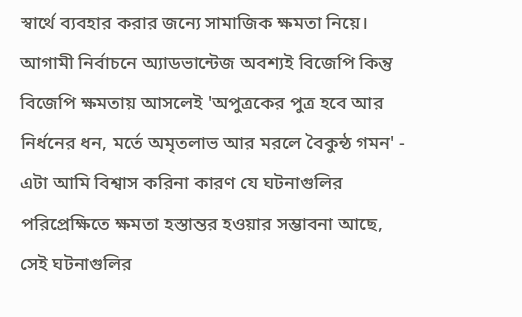স্বার্থে ব্যবহার করার জন্যে সামাজিক ক্ষমতা নিয়ে। আগামী নির্বাচনে অ্যাডভান্টেজ অবশ্যই বিজেপি কিন্তু বিজেপি ক্ষমতায় আসলেই 'অপুত্রকের পুত্র হবে আর নির্ধনের ধন, মর্তে অমৃতলাভ আর মরলে বৈকুন্ঠ গমন' - এটা আমি বিশ্বাস করিনা কারণ যে ঘটনাগুলির পরিপ্রেক্ষিতে ক্ষমতা হস্তান্তর হওয়ার সম্ভাবনা আছে, সেই ঘটনাগুলির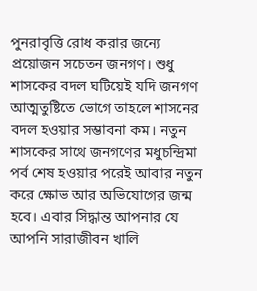পুনরাবৃত্তি রোধ করার জন্যে প্রয়োজন সচেতন জনগণ। শুধু শাসকের বদল ঘটিয়েই যদি জনগণ আত্মতুষ্টিতে ভোগে তাহলে শাসনের বদল হওয়ার সম্ভাবনা কম। নতুন শাসকের সাথে জনগণের মধুচন্দ্রিমা পর্ব শেষ হওয়ার পরেই আবার নতুন করে ক্ষোভ আর অভিযোগের জন্ম হবে। এবার সিদ্ধান্ত আপনার যে আপনি সারাজীবন খালি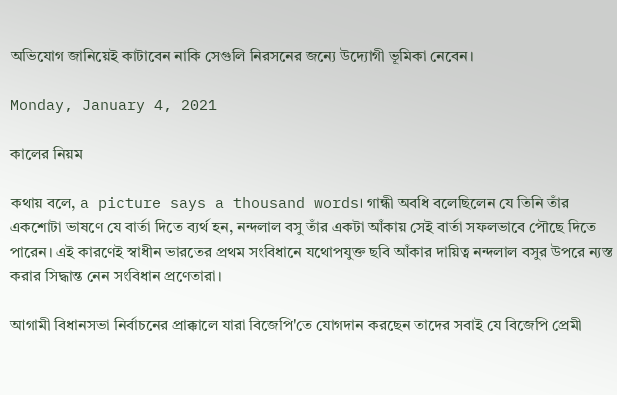অভিযোগ জানিয়েই কাটাবেন নাকি সেগুলি নিরসনের জন্যে উদ্যোগী ভূমিকা নেবেন।

Monday, January 4, 2021

কালের নিয়ম

কথায় বলে, a picture says a thousand words। গান্ধী অবধি বলেছিলেন যে তিনি তাঁর একশোটা ভাষণে যে বার্তা দিতে ব্যর্থ হন, নন্দলাল বসু তাঁর একটা আঁকায় সেই বার্তা সফলভাবে পৌছে দিতে পারেন। এই কারণেই স্বাধীন ভারতের প্রথম সংবিধানে যথোপযুক্ত ছবি আঁকার দায়িত্ব নন্দলাল বসুর উপরে ন্যস্ত করার সিদ্ধান্ত নেন সংবিধান প্রণেতারা।

আগামী বিধানসভা নির্বাচনের প্রাক্কালে যারা বিজেপি'তে যোগদান করছেন তাদের সবাই যে বিজেপি প্রেমী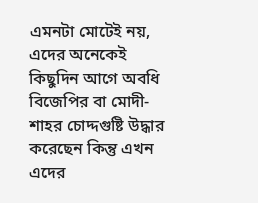এমনটা মোটেই নয়, এদের অনেকেই কিছুদিন আগে অবধি বিজেপির বা মোদী-শাহর চোদ্দগুষ্টি উদ্ধার করেছেন কিন্তু এখন এদের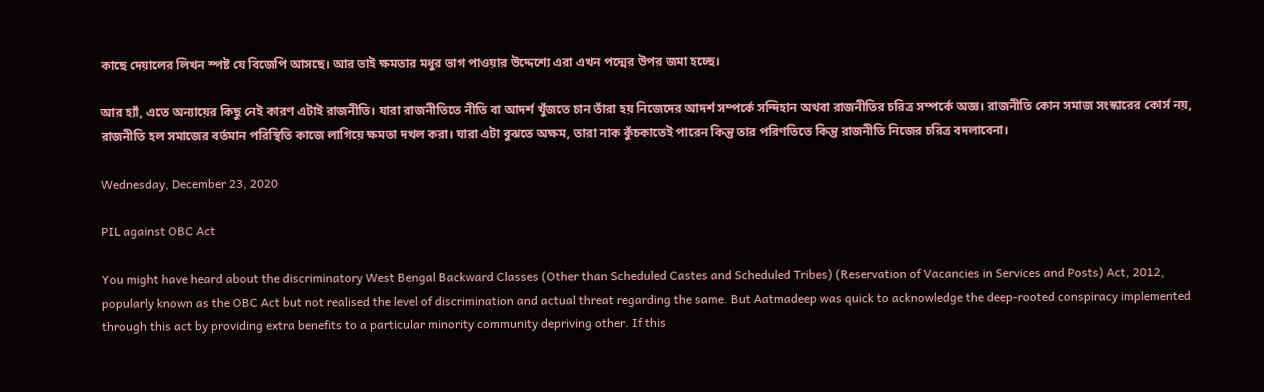কাছে দেয়ালের লিখন স্পষ্ট যে বিজেপি আসছে। আর তাই ক্ষমতার মধুর ভাগ পাওয়ার উদ্দেশ্যে এরা এখন পদ্মের উপর জমা হচ্ছে।

আর হ্যাঁ, এতে অন্যায়ের কিছু নেই কারণ এটাই রাজনীতি। যারা রাজনীতিতে নীতি বা আদর্শ খুঁজতে চান তাঁরা হয় নিজেদের আদর্শ সম্পর্কে সন্দিহান অথবা রাজনীতির চরিত্র সম্পর্কে অজ্ঞ। রাজনীতি কোন সমাজ সংস্কারের কোর্স নয়, রাজনীতি হল সমাজের বর্তমান পরিস্থিতি কাজে লাগিয়ে ক্ষমতা দখল করা। যারা এটা বুঝতে অক্ষম, তারা নাক কুঁচকাতেই পারেন কিন্তু তার পরিণতিতে কিন্তু রাজনীতি নিজের চরিত্র বদলাবেনা।

Wednesday, December 23, 2020

PIL against OBC Act

You might have heard about the discriminatory West Bengal Backward Classes (Other than Scheduled Castes and Scheduled Tribes) (Reservation of Vacancies in Services and Posts) Act, 2012, popularly known as the OBC Act but not realised the level of discrimination and actual threat regarding the same. But Aatmadeep was quick to acknowledge the deep-rooted conspiracy implemented through this act by providing extra benefits to a particular minority community depriving other. If this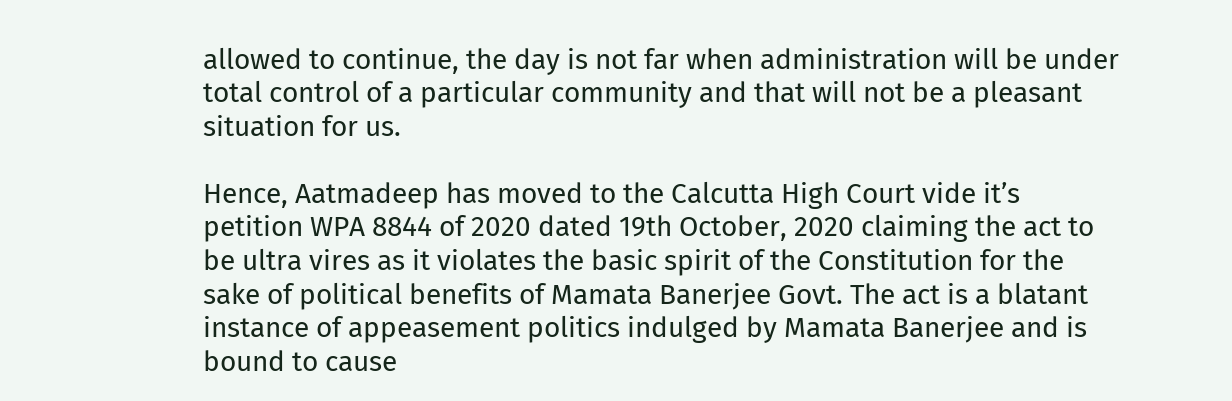allowed to continue, the day is not far when administration will be under total control of a particular community and that will not be a pleasant situation for us.

Hence, Aatmadeep has moved to the Calcutta High Court vide it’s petition WPA 8844 of 2020 dated 19th October, 2020 claiming the act to be ultra vires as it violates the basic spirit of the Constitution for the sake of political benefits of Mamata Banerjee Govt. The act is a blatant instance of appeasement politics indulged by Mamata Banerjee and is bound to cause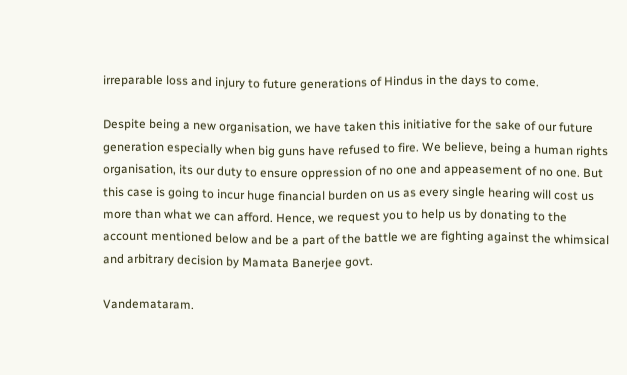irreparable loss and injury to future generations of Hindus in the days to come.

Despite being a new organisation, we have taken this initiative for the sake of our future generation especially when big guns have refused to fire. We believe, being a human rights organisation, its our duty to ensure oppression of no one and appeasement of no one. But this case is going to incur huge financial burden on us as every single hearing will cost us more than what we can afford. Hence, we request you to help us by donating to the account mentioned below and be a part of the battle we are fighting against the whimsical and arbitrary decision by Mamata Banerjee govt.

Vandemataram.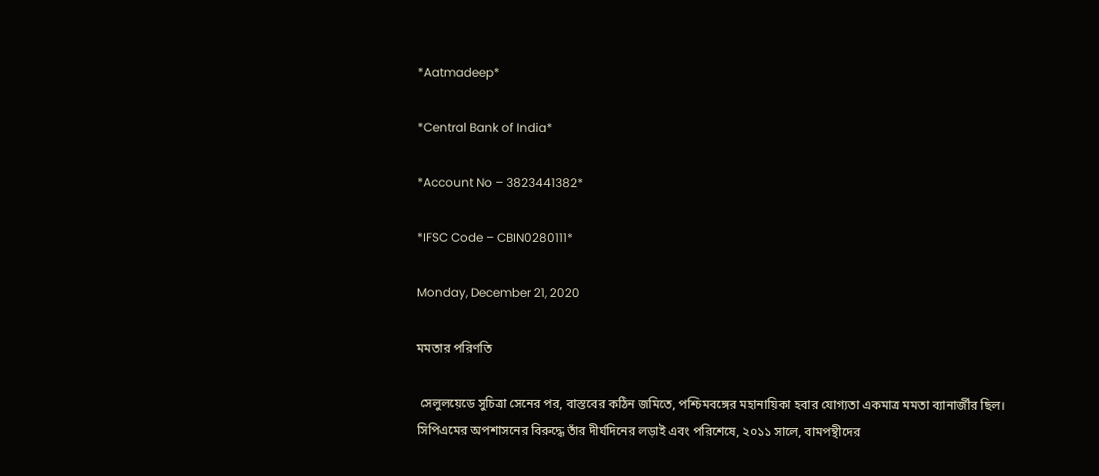*Aatmadeep*

*Central Bank of India*

*Account No – 3823441382*

*IFSC Code – CBIN0280111*

Monday, December 21, 2020

মমতার পরিণতি

 সেলুলয়েডে সুচিত্রা সেনের পর, বাস্তবের কঠিন জমিতে, পশ্চিমবঙ্গের মহানায়িকা হবার যোগ্যতা একমাত্র মমতা ব্যানার্জীর ছিল। সিপিএমের অপশাসনের বিরুদ্ধে তাঁর দীর্ঘদিনের লড়াই এবং পরিশেষে, ২০১১ সালে, বামপন্থীদের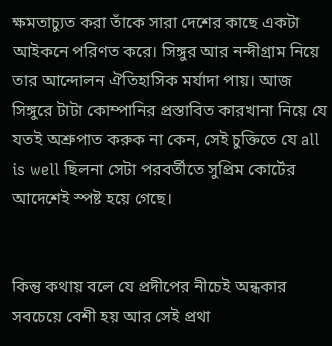ক্ষমতাচ্যুত করা তাঁকে সারা দেশের কাছে একটা আইকনে পরিণত করে। সিঙ্গুর আর নন্দীগ্রাম নিয়ে তার আন্দোলন ঐতিহাসিক মর্যাদা পায়। আজ সিঙ্গুরে টাটা কোম্পানির প্রস্তাবিত কারখানা নিয়ে যে যতই অশ্রুপাত করুক না কেন, সেই চুক্তিতে যে all is well ছিলনা সেটা পরবর্তীতে সুপ্রিম কোর্টের আদেশেই স্পষ্ট হয়ে গেছে।


কিন্তু কথায় বলে যে প্রদীপের নীচেই অন্ধকার সবচেয়ে বেশী হয় আর সেই প্রথা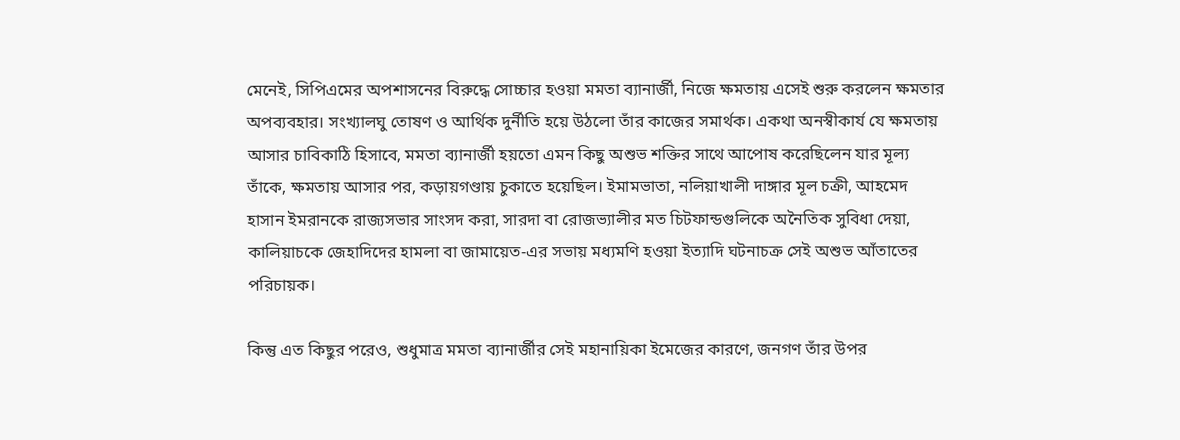মেনেই, সিপিএমের অপশাসনের বিরুদ্ধে সোচ্চার হওয়া মমতা ব্যানার্জী, নিজে ক্ষমতায় এসেই শুরু করলেন ক্ষমতার অপব্যবহার। সংখ্যালঘু তোষণ ও আর্থিক দুর্নীতি হয়ে উঠলো তাঁর কাজের সমার্থক। একথা অনস্বীকার্য যে ক্ষমতায় আসার চাবিকাঠি হিসাবে, মমতা ব্যানার্জী হয়তো এমন কিছু অশুভ শক্তির সাথে আপোষ করেছিলেন যার মূল্য তাঁকে, ক্ষমতায় আসার পর, কড়ায়গণ্ডায় চুকাতে হয়েছিল। ইমামভাতা, নলিয়াখালী দাঙ্গার মূল চক্রী, আহমেদ হাসান ইমরানকে রাজ্যসভার সাংসদ করা, সারদা বা রোজভ্যালীর মত চিটফান্ডগুলিকে অনৈতিক সুবিধা দেয়া, কালিয়াচকে জেহাদিদের হামলা বা জামায়েত-এর সভায় মধ্যমণি হওয়া ইত্যাদি ঘটনাচক্র সেই অশুভ আঁতাতের পরিচায়ক।

কিন্তু এত কিছুর পরেও, শুধুমাত্র মমতা ব্যানার্জীর সেই মহানায়িকা ইমেজের কারণে, জনগণ তাঁর উপর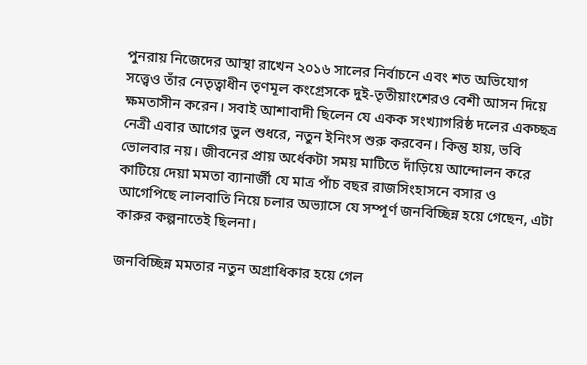পুনরায় নিজেদের আস্থা রাখেন ২০১৬ সালের নির্বাচনে এবং শত অভিযোগ সত্ত্বেও তাঁর নেতৃত্বাধীন তৃণমূল কংগ্রেসকে দুই-তৃতীয়াংশেরও বেশী আসন দিয়ে ক্ষমতাসীন করেন। সবাই আশাবাদী ছিলেন যে একক সংখ্যাগরিষ্ঠ দলের একচ্ছত্র নেত্রী এবার আগের ভুল শুধরে, নতুন ইনিংস শুরু করবেন। কিন্তু হায়, ভবি ভোলবার নয়। জীবনের প্রায় অর্ধেকটা সময় মাটিতে দাঁড়িয়ে আন্দোলন করে কাটিয়ে দেয়া মমতা ব্যানার্জী যে মাত্র পাঁচ বছর রাজসিংহাসনে বসার ও আগেপিছে লালবাতি নিয়ে চলার অভ্যাসে যে সম্পূর্ণ জনবিচ্ছিন্ন হয়ে গেছেন, এটা কারুর কল্পনাতেই ছিলনা।

জনবিচ্ছিন্ন মমতার নতুন অগ্রাধিকার হয়ে গেল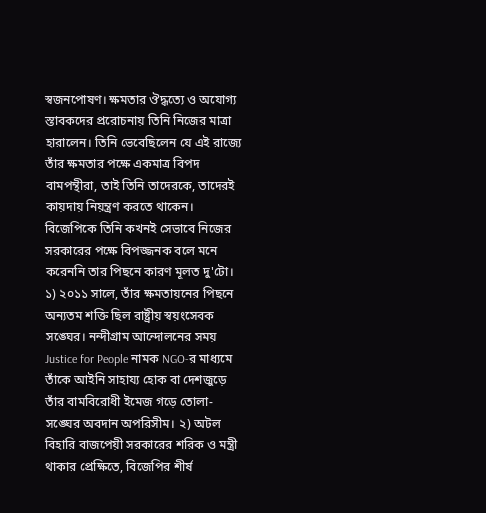স্বজনপোষণ। ক্ষমতার ঔদ্ধত্যে ও অযোগ্য স্তাবকদের প্ররোচনায় তিনি নিজের মাত্রা হারালেন। তিনি ভেবেছিলেন যে এই রাজ্যে তাঁর ক্ষমতার পক্ষে একমাত্র বিপদ বামপন্থীরা, তাই তিনি তাদেরকে, তাদেরই কায়দায় নিয়ন্ত্রণ করতে থাকেন। বিজেপিকে তিনি কখনই সেভাবে নিজের সরকারের পক্ষে বিপজ্জনক বলে মনে করেননি তার পিছনে কারণ মূলত দু'টো। ১) ২০১১ সালে, তাঁর ক্ষমতায়নের পিছনে অন্যতম শক্তি ছিল রাষ্ট্রীয় স্বয়ংসেবক সঙ্ঘের। নন্দীগ্রাম আন্দোলনের সময় Justice for People নামক NGO-র মাধ্যমে তাঁকে আইনি সাহায্য হোক বা দেশজুড়ে তাঁর বামবিরোধী ইমেজ গড়ে তোলা- সঙ্ঘের অবদান অপরিসীম। ২) অটল বিহারি বাজপেয়ী সরকারের শরিক ও মন্ত্রী থাকার প্রেক্ষিতে, বিজেপির শীর্ষ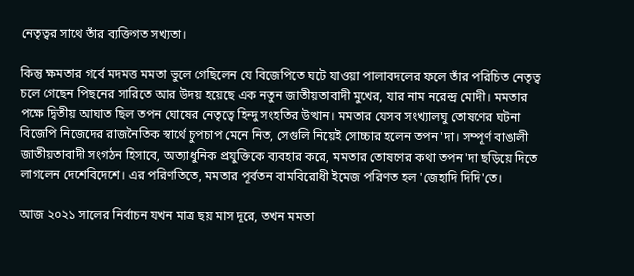নেতৃত্বর সাথে তাঁর ব্যক্তিগত সখ্যতা।

কিন্তু ক্ষমতার গর্বে মদমত্ত মমতা ভুলে গেছিলেন যে বিজেপিতে ঘটে যাওয়া পালাবদলের ফলে তাঁর পরিচিত নেতৃত্ব চলে গেছেন পিছনের সারিতে আর উদয় হয়েছে এক নতুন জাতীয়তাবাদী মুখের, যার নাম নরেন্দ্র মোদী। মমতার পক্ষে দ্বিতীয় আঘাত ছিল তপন ঘোষের নেতৃত্বে হিন্দু সংহতির উত্থান। মমতার যেসব সংখ্যালঘু তোষণের ঘটনা বিজেপি নিজেদের রাজনৈতিক স্বার্থে চুপচাপ মেনে নিত, সেগুলি নিয়েই সোচ্চার হলেন তপন'দা। সম্পূর্ণ বাঙালী জাতীয়তাবাদী সংগঠন হিসাবে, অত্যাধুনিক প্রযুক্তিকে ব্যবহার করে, মমতার তোষণের কথা তপন'দা ছড়িয়ে দিতে লাগলেন দেশেবিদেশে। এর পরিণতিতে, মমতার পূর্বতন বামবিরোধী ইমেজ পরিণত হল 'জেহাদি দিদি'তে।

আজ ২০২১ সালের নির্বাচন যখন মাত্র ছয় মাস দূরে, তখন মমতা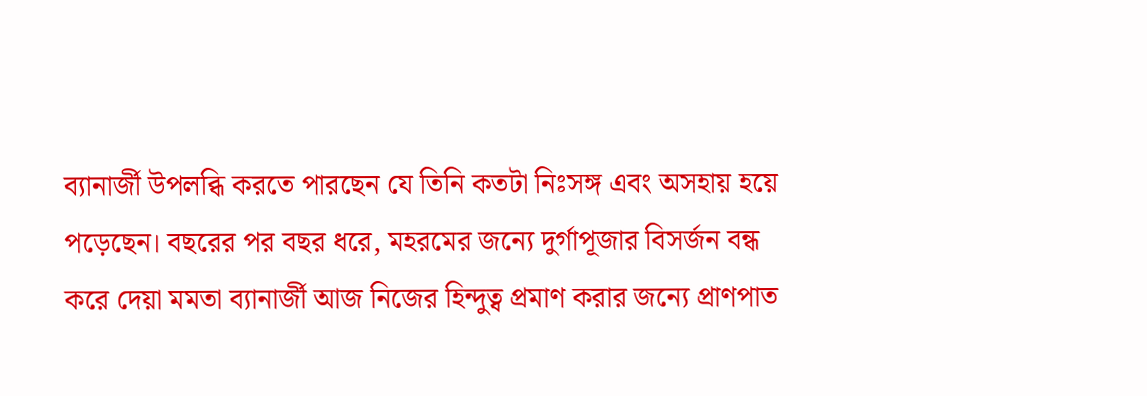ব্যানার্জী উপলব্ধি করতে পারছেন যে তিনি কতটা নিঃসঙ্গ এবং অসহায় হয়ে পড়েছেন। বছরের পর বছর ধরে, মহরমের জন্যে দুর্গাপূজার বিসর্জন বন্ধ করে দেয়া মমতা ব্যানার্জী আজ নিজের হিন্দুত্ব প্রমাণ করার জন্যে প্রাণপাত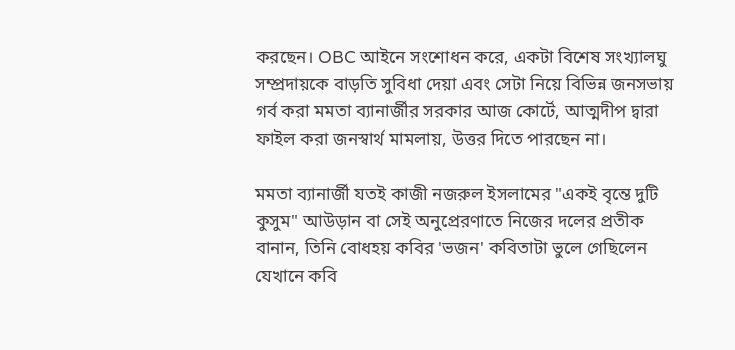করছেন। OBC আইনে সংশোধন করে, একটা বিশেষ সংখ্যালঘু সম্প্রদায়কে বাড়তি সুবিধা দেয়া এবং সেটা নিয়ে বিভিন্ন জনসভায় গর্ব করা মমতা ব্যানার্জীর সরকার আজ কোর্টে, আত্মদীপ দ্বারা ফাইল করা জনস্বার্থ মামলায়, উত্তর দিতে পারছেন না।

মমতা ব্যানার্জী যতই কাজী নজরুল ইসলামের "একই বৃন্তে দুটি কুসুম" আউড়ান বা সেই অনুপ্রেরণাতে নিজের দলের প্রতীক বানান, তিনি বোধহয় কবির 'ভজন' কবিতাটা ভুলে গেছিলেন যেখানে কবি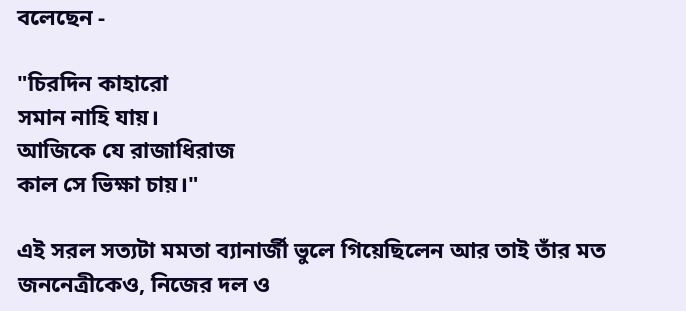বলেছেন -

"চিরদিন কাহারো
সমান নাহি যায়।
আজিকে যে রাজাধিরাজ
কাল সে ভিক্ষা চায়।"

এই সরল সত্যটা মমতা ব্যানার্জী ভুলে গিয়েছিলেন আর তাই তাঁর মত জননেত্রীকেও, নিজের দল ও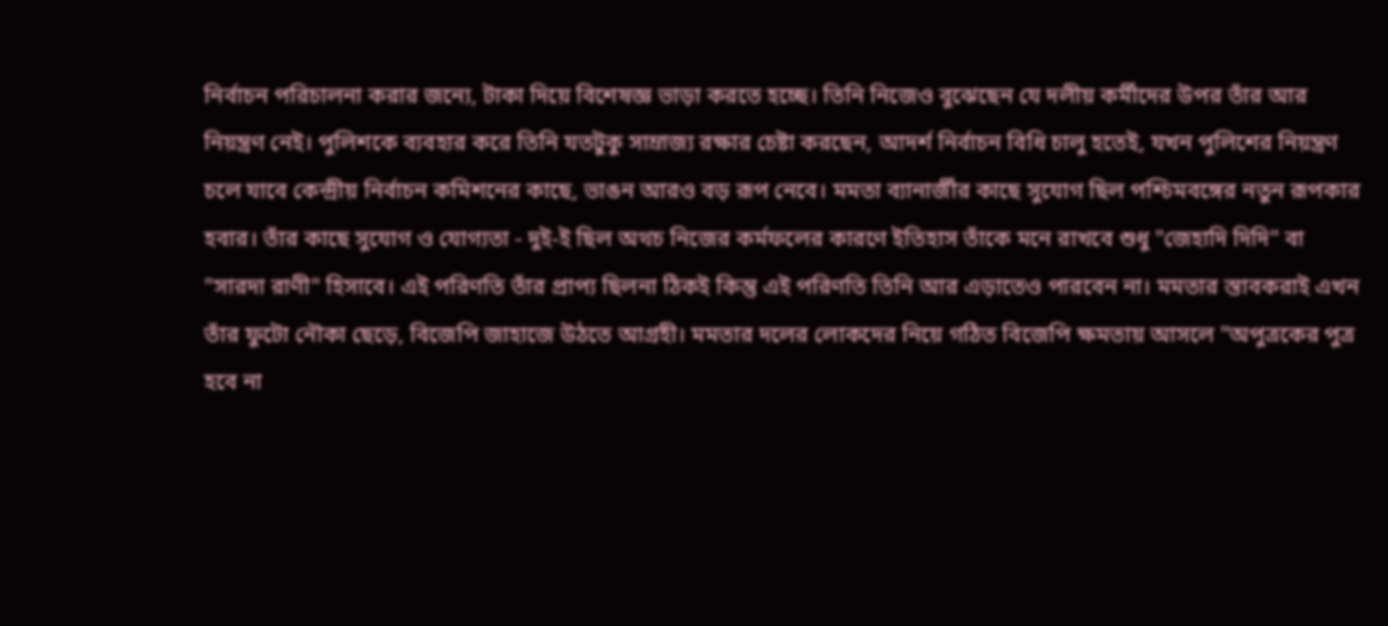নির্বাচন পরিচালনা করার জন্যে, টাকা দিয়ে বিশেষজ্ঞ ভাড়া করতে হচ্ছে। তিনি নিজেও বুঝেছেন যে দলীয় কর্মীদের উপর তাঁর আর নিয়ন্ত্রণ নেই। পুলিশকে ব্যবহার করে তিনি যতটুকু সাম্রাজ্য রক্ষার চেষ্টা করছেন, আদর্শ নির্বাচন বিধি চালু হতেই, যখন পুলিশের নিয়ন্ত্রণ চলে যাবে কেন্দ্রীয় নির্বাচন কমিশনের কাছে, ভাঙন আরও বড় রূপ নেবে। মমতা ব্যানার্জীর কাছে সুযোগ ছিল পশ্চিমবঙ্গের নতুন রূপকার হবার। তাঁর কাছে সুযোগ ও যোগ্যতা - দুই-ই ছিল অথচ নিজের কর্মফলের কারণে ইতিহাস তাঁকে মনে রাখবে শুধু "জেহাদি দিদি" বা "সারদা রাণী" হিসাবে। এই পরিণতি তাঁর প্রাপ্য ছিলনা ঠিকই কিন্তু এই পরিণতি তিনি আর এড়াতেও পারবেন না। মমতার স্তাবকরাই এখন তাঁর ফুটো নৌকা ছেড়ে, বিজেপি জাহাজে উঠতে আগ্রহী। মমতার দলের লোকদের নিয়ে গঠিত বিজেপি ক্ষমতায় আসলে "অপুত্রকের পুত্র হবে না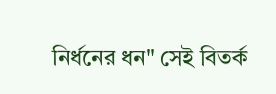নির্ধনের ধন" সেই বিতর্ক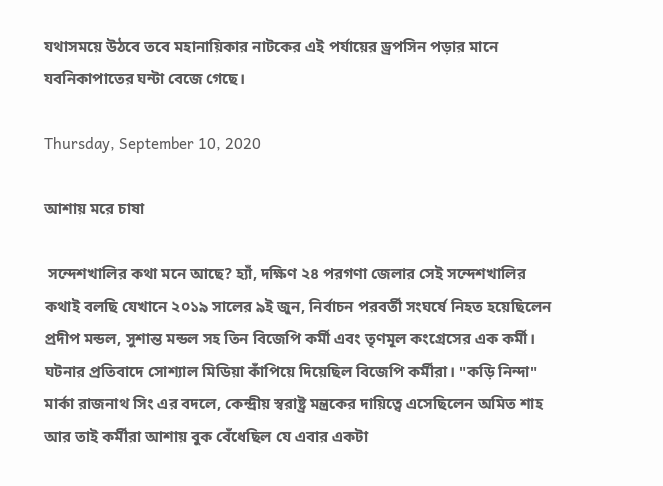যথাসময়ে উঠবে তবে মহানায়িকার নাটকের এই পর্যায়ের ড্রপসিন পড়ার মানে যবনিকাপাতের ঘন্টা বেজে গেছে।

Thursday, September 10, 2020

আশায় মরে চাষা

 সন্দেশখালির কথা মনে আছে? হ্যাঁ, দক্ষিণ ২৪ পরগণা জেলার সেই সন্দেশখালির কথাই বলছি যেখানে ২০১৯ সালের ৯ই জুন, নির্বাচন পরবর্তী সংঘর্ষে নিহত হয়েছিলেন প্রদীপ মন্ডল, সুশান্ত মন্ডল সহ তিন বিজেপি কর্মী এবং তৃণমূল কংগ্রেসের এক কর্মী। ঘটনার প্রতিবাদে সোশ্যাল মিডিয়া কাঁপিয়ে দিয়েছিল বিজেপি কর্মীরা। "কড়ি নিন্দা" মার্কা রাজনাথ সিং এর বদলে, কেন্দ্রীয় স্বরাষ্ট্র মন্ত্রকের দায়িত্বে এসেছিলেন অমিত শাহ আর তাই কর্মীরা আশায় বুক বেঁধেছিল যে এবার একটা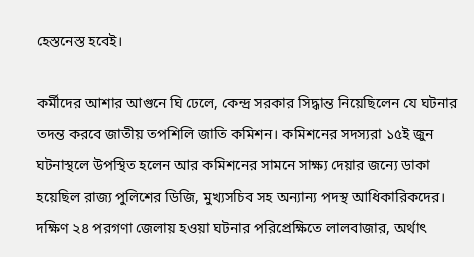হেস্তনেস্ত হবেই।

কর্মীদের আশার আগুনে ঘি ঢেলে, কেন্দ্র সরকার সিদ্ধান্ত নিয়েছিলেন যে ঘটনার তদন্ত করবে জাতীয় তপশিলি জাতি কমিশন। কমিশনের সদস্যরা ১৫ই জুন ঘটনাস্থলে উপস্থিত হলেন আর কমিশনের সামনে সাক্ষ্য দেয়ার জন্যে ডাকা হয়েছিল রাজ্য পুলিশের ডিজি, মুখ্যসচিব সহ অন্যান্য পদস্থ আধিকারিকদের। দক্ষিণ ২৪ পরগণা জেলায় হওয়া ঘটনার পরিপ্রেক্ষিতে লালবাজার, অর্থাৎ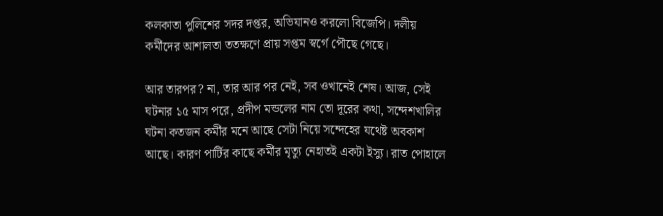কলকাতা পুলিশের সদর দপ্তর, অভিযানও করলো বিজেপি। দলীয় কর্মীদের আশালতা ততক্ষণে প্রায় সপ্তম স্বর্গে পৌছে গেছে।

আর তারপর? না, তার আর পর নেই, সব ওখানেই শেষ। আজ, সেই ঘটনার ১৫ মাস পরে, প্রদীপ মন্ডলের নাম তো দূরের কথা, সন্দেশখালির ঘটনা কতজন কর্মীর মনে আছে সেটা নিয়ে সন্দেহের যথেষ্ট অবকাশ আছে। কারণ পার্টির কাছে কর্মীর মৃত্যু নেহাতই একটা ইস্যু। রাত পোহালে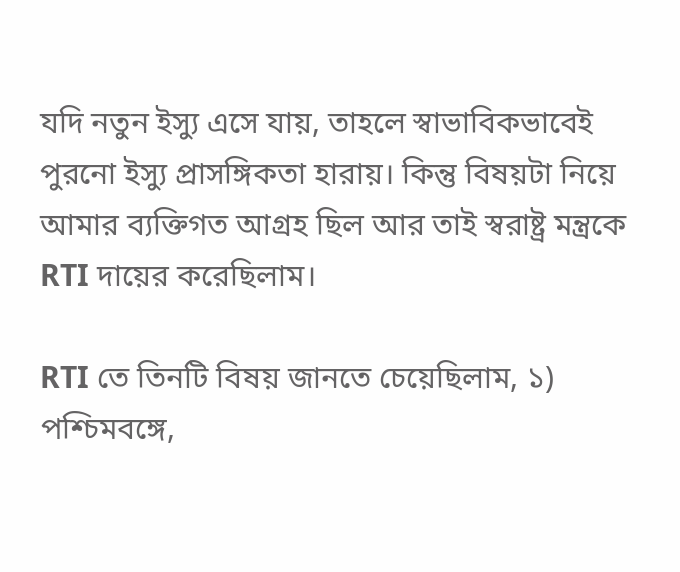যদি নতুন ইস্যু এসে যায়, তাহলে স্বাভাবিকভাবেই পুরনো ইস্যু প্রাসঙ্গিকতা হারায়। কিন্তু বিষয়টা নিয়ে আমার ব্যক্তিগত আগ্রহ ছিল আর তাই স্বরাষ্ট্র মন্ত্রকে RTI দায়ের করেছিলাম।

RTI তে তিনটি বিষয় জানতে চেয়েছিলাম, ১) পশ্চিমবঙ্গে,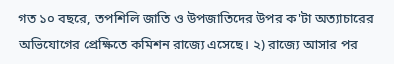গত ১০ বছরে, তপশিলি জাতি ও উপজাতিদের উপর ক'টা অত্যাচারের অভিযোগের প্রেক্ষিতে কমিশন রাজ্যে এসেছে। ২) রাজ্যে আসার পর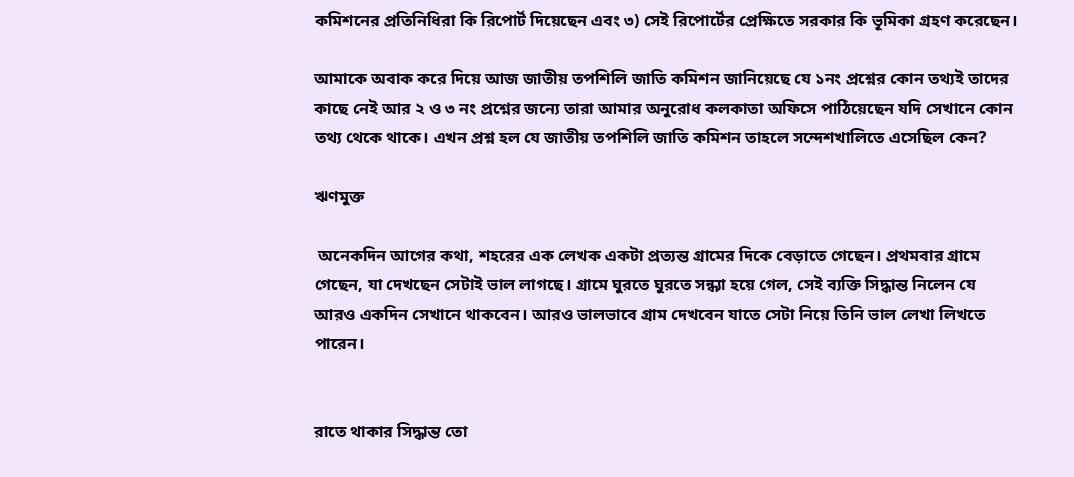কমিশনের প্রতিনিধিরা কি রিপোর্ট দিয়েছেন এবং ৩) সেই রিপোর্টের প্রেক্ষিতে সরকার কি ভূমিকা গ্রহণ করেছেন।

আমাকে অবাক করে দিয়ে আজ জাতীয় তপশিলি জাতি কমিশন জানিয়েছে যে ১নং প্রশ্নের কোন তথ্যই তাদের কাছে নেই আর ২ ও ৩ নং প্রশ্নের জন্যে তারা আমার অনুরোধ কলকাতা অফিসে পাঠিয়েছেন যদি সেখানে কোন তথ্য থেকে থাকে। এখন প্রশ্ন হল যে জাতীয় তপশিলি জাতি কমিশন তাহলে সন্দেশখালিতে এসেছিল কেন?

ঋণমুক্ত

 অনেকদিন আগের কথা, শহরের এক লেখক একটা প্রত্যন্ত গ্রামের দিকে বেড়াতে গেছেন। প্রথমবার গ্রামে গেছেন, যা দেখছেন সেটাই ভাল লাগছে। গ্রামে ঘুরতে ঘুরতে সন্ধ্যা হয়ে গেল, সেই ব্যক্তি সিদ্ধান্ত নিলেন যে আরও একদিন সেখানে থাকবেন। আরও ভালভাবে গ্রাম দেখবেন যাতে সেটা নিয়ে তিনি ভাল লেখা লিখতে পারেন।


রাতে থাকার সিদ্ধান্ত তো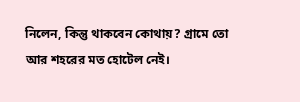নিলেন, কিন্তু থাকবেন কোথায়? গ্রামে তো আর শহরের মত হোটেল নেই।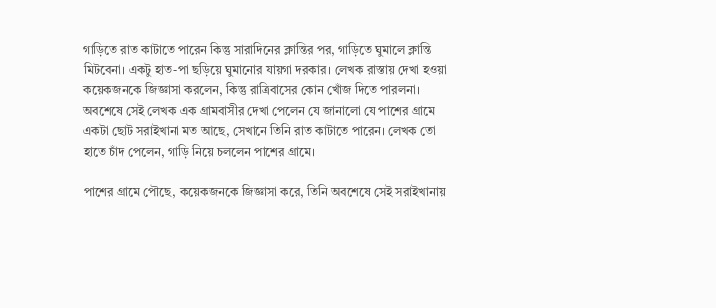গাড়িতে রাত কাটাতে পারেন কিন্তু সারাদিনের ক্লান্তির পর, গাড়িতে ঘুমালে ক্লান্তি মিটবেনা। একটু হাত-পা ছড়িয়ে ঘুমানোর যায়গা দরকার। লেখক রাস্তায় দেখা হওয়া কয়েকজনকে জিজ্ঞাসা করলেন, কিন্তু রাত্রিবাসের কোন খোঁজ দিতে পারলনা। অবশেষে সেই লেখক এক গ্রামবাসীর দেখা পেলেন যে জানালো যে পাশের গ্রামে একটা ছোট সরাইখানা মত আছে, সেখানে তিনি রাত কাটাতে পারেন। লেখক তো হাতে চাঁদ পেলেন, গাড়ি নিয়ে চললেন পাশের গ্রামে।

পাশের গ্রামে পৌছে, কয়েকজনকে জিজ্ঞাসা করে, তিনি অবশেষে সেই সরাইখানায়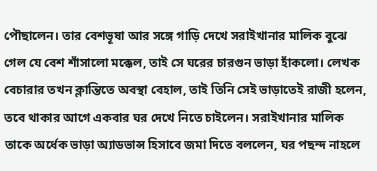পৌছালেন। তার বেশভূষা আর সঙ্গে গাড়ি দেখে সরাইখানার মালিক বুঝে গেল যে বেশ শাঁসালো মক্কেল, তাই সে ঘরের চারগুন ভাড়া হাঁকলো। লেখক বেচারার তখন ক্লান্তিতে অবস্থা বেহাল, তাই তিনি সেই ভাড়াতেই রাজী হলেন, তবে থাকার আগে একবার ঘর দেখে নিতে চাইলেন। সরাইখানার মালিক তাকে অর্ধেক ভাড়া অ্যাডভান্স হিসাবে জমা দিতে বললেন, ঘর পছন্দ নাহলে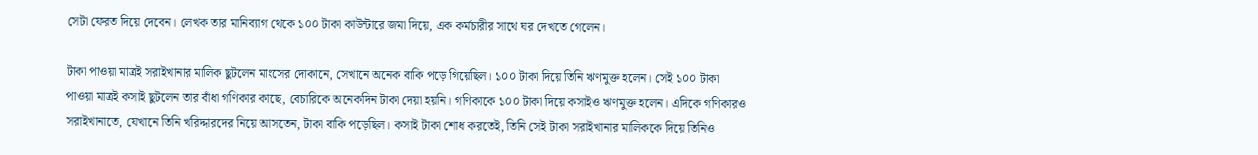সেটা ফেরত দিয়ে দেবেন। লেখক তার মানিব্যাগ থেকে ১০০ টাকা কাউন্টারে জমা দিয়ে, এক কর্মচারীর সাথে ঘর দেখতে গেলেন।

টাকা পাওয়া মাত্রই সরাইখানার মালিক ছুটলেন মাংসের দোকানে, সেখানে অনেক বাকি পড়ে গিয়েছিল। ১০০ টাকা দিয়ে তিনি ঋণমুক্ত হলেন। সেই ১০০ টাকা পাওয়া মাত্রই কসাই ছুটলেন তার বাঁধা গণিকার কাছে, বেচারিকে অনেকদিন টাকা দেয়া হয়নি। গণিকাকে ১০০ টাকা দিয়ে কসাইও ঋণমুক্ত হলেন। এদিকে গণিকারও সরাইখানাতে, যেখানে তিনি খরিদ্দারদের নিয়ে আসতেন, টাকা বাকি পড়েছিল। কসাই টাকা শোধ করতেই, তিনি সেই টাকা সরাইখানার মালিককে দিয়ে তিনিও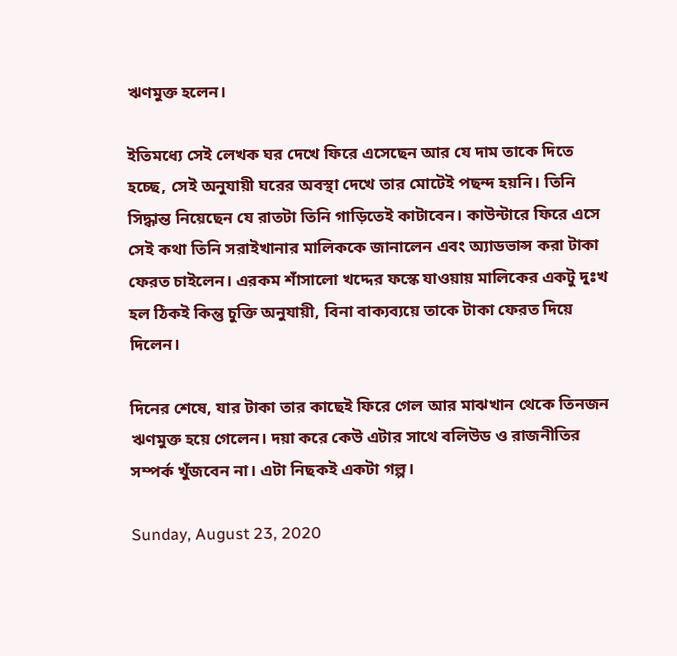ঋণমুক্ত হলেন।

ইতিমধ্যে সেই লেখক ঘর দেখে ফিরে এসেছেন আর যে দাম তাকে দিতে হচ্ছে, সেই অনুযায়ী ঘরের অবস্থা দেখে তার মোটেই পছন্দ হয়নি। তিনি সিদ্ধান্ত নিয়েছেন যে রাতটা তিনি গাড়িতেই কাটাবেন। কাউন্টারে ফিরে এসে সেই কথা তিনি সরাইখানার মালিককে জানালেন এবং অ্যাডভান্স করা টাকা ফেরত চাইলেন। এরকম শাঁসালো খদ্দের ফস্কে যাওয়ায় মালিকের একটু দুঃখ হল ঠিকই কিন্তু চুক্তি অনুযায়ী, বিনা বাক্যব্যয়ে তাকে টাকা ফেরত দিয়ে দিলেন।

দিনের শেষে, যার টাকা তার কাছেই ফিরে গেল আর মাঝখান থেকে তিনজন ঋণমুক্ত হয়ে গেলেন। দয়া করে কেউ এটার সাথে বলিউড ও রাজনীতির সম্পর্ক খুঁজবেন না। এটা নিছকই একটা গল্প।

Sunday, August 23, 2020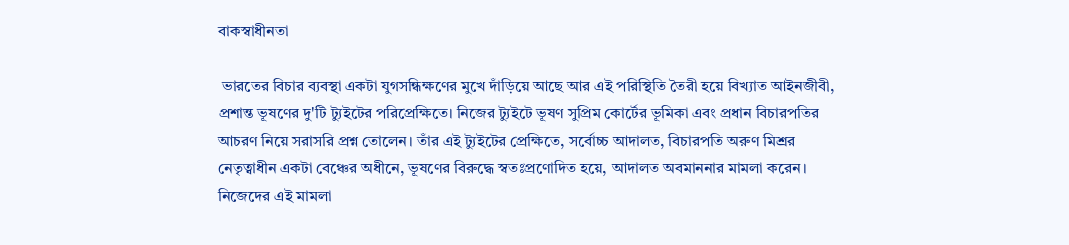বাকস্বাধীনতা

 ভারতের বিচার ব্যবস্থা একটা যুগসন্ধিক্ষণের মুখে দাঁড়িয়ে আছে আর এই পরিস্থিতি তৈরী হয়ে বিখ্যাত আইনজীবী, প্রশান্ত ভূষণের দু'টি ট্যুইটের পরিপ্রেক্ষিতে। নিজের ট্যুইটে ভূষণ সুপ্রিম কোর্টের ভূমিকা এবং প্রধান বিচারপতির আচরণ নিয়ে সরাসরি প্রশ্ন তোলেন। তাঁর এই ট্যুইটের প্রেক্ষিতে, সর্বোচ্চ আদালত, বিচারপতি অরুণ মিশ্রর নেতৃত্বাধীন একটা বেঞ্চের অধীনে, ভূষণের বিরুদ্ধে স্বতঃপ্রণোদিত হয়ে, আদালত অবমাননার মামলা করেন। নিজেদের এই মামলা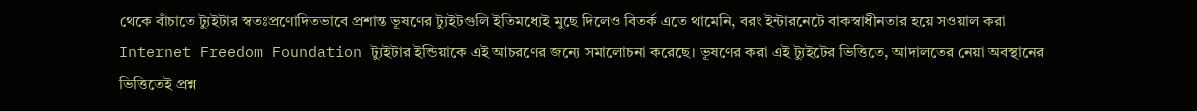থেকে বাঁচাতে ট্যুইটার স্বতঃপ্রণোদিতভাবে প্রশান্ত ভূষণের ট্যুইটগুলি ইতিমধ্যেই মুছে দিলেও বিতর্ক এতে থামেনি, বরং ইন্টারনেটে বাকস্বাধীনতার হয়ে সওয়াল করা Internet Freedom Foundation ট্যুইটার ইন্ডিয়াকে এই আচরণের জন্যে সমালোচনা করেছে। ভূষণের করা এই ট্যুইটের ভিত্তিতে, আদালতের নেয়া অবস্থানের ভিত্তিতেই প্রশ্ন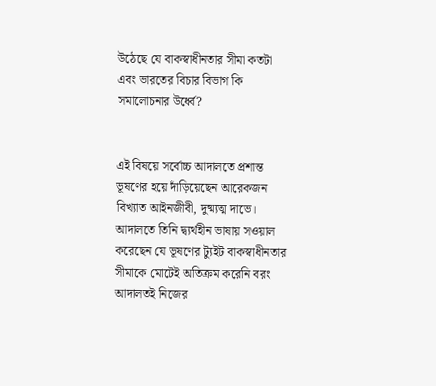উঠেছে যে বাকস্বাধীনতার সীমা কতটা এবং ভারতের বিচার বিভাগ কি সমালোচনার উর্ধ্বে?


এই বিষয়ে সর্বোচ্চ আদালতে প্রশান্ত ভূষণের হয়ে দাঁড়িয়েছেন আরেকজন বিখ্যাত আইনজীবী, দুষ্ম্যত্ম দাভে। আদালতে তিনি দ্ব্যর্থহীন ভাষায় সওয়াল করেছেন যে ভূষণের ট্যুইট বাকস্বাধীনতার সীমাকে মোটেই অতিক্রম করেনি বরং আদালতই নিজের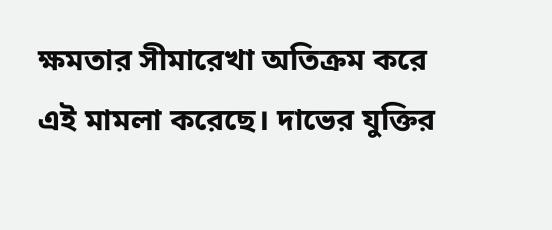ক্ষমতার সীমারেখা অতিক্রম করে এই মামলা করেছে। দাভের যুক্তির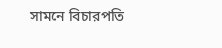সামনে বিচারপতি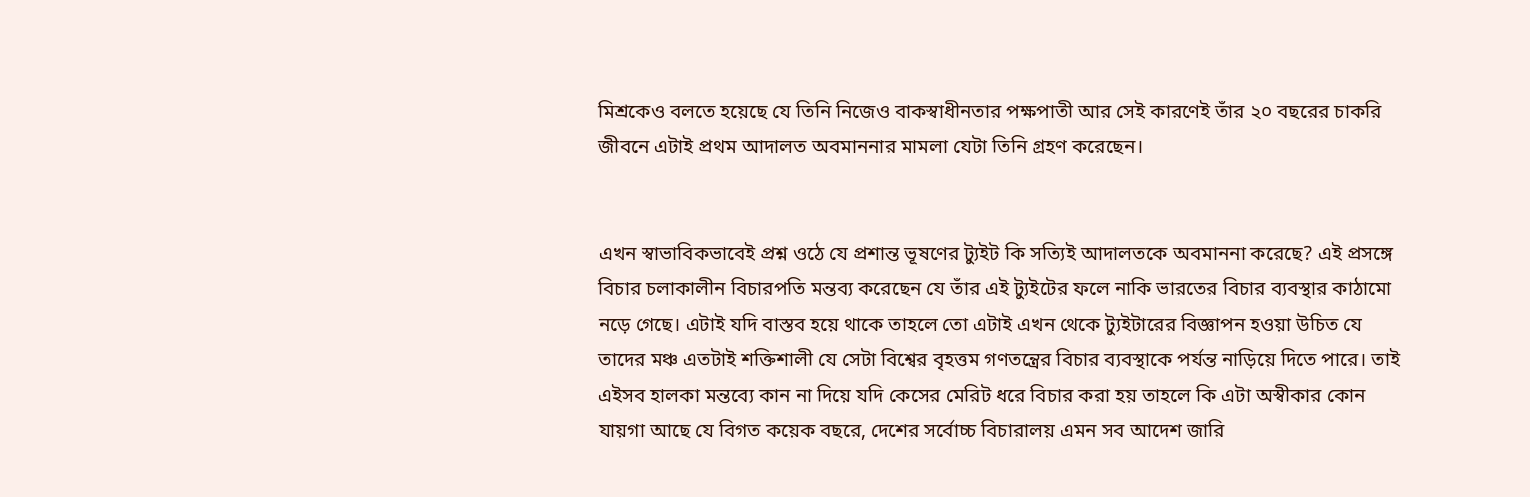মিশ্রকেও বলতে হয়েছে যে তিনি নিজেও বাকস্বাধীনতার পক্ষপাতী আর সেই কারণেই তাঁর ২০ বছরের চাকরি জীবনে এটাই প্রথম আদালত অবমাননার মামলা যেটা তিনি গ্রহণ করেছেন।


এখন স্বাভাবিকভাবেই প্রশ্ন ওঠে যে প্রশান্ত ভূষণের ট্যুইট কি সত্যিই আদালতকে অবমাননা করেছে? এই প্রসঙ্গে বিচার চলাকালীন বিচারপতি মন্তব্য করেছেন যে তাঁর এই ট্যুইটের ফলে নাকি ভারতের বিচার ব্যবস্থার কাঠামো নড়ে গেছে। এটাই যদি বাস্তব হয়ে থাকে তাহলে তো এটাই এখন থেকে ট্যুইটারের বিজ্ঞাপন হওয়া উচিত যে তাদের মঞ্চ এতটাই শক্তিশালী যে সেটা বিশ্বের বৃহত্তম গণতন্ত্রের বিচার ব্যবস্থাকে পর্যন্ত নাড়িয়ে দিতে পারে। তাই এইসব হালকা মন্তব্যে কান না দিয়ে যদি কেসের মেরিট ধরে বিচার করা হয় তাহলে কি এটা অস্বীকার কোন যায়গা আছে যে বিগত কয়েক বছরে, দেশের সর্বোচ্চ বিচারালয় এমন সব আদেশ জারি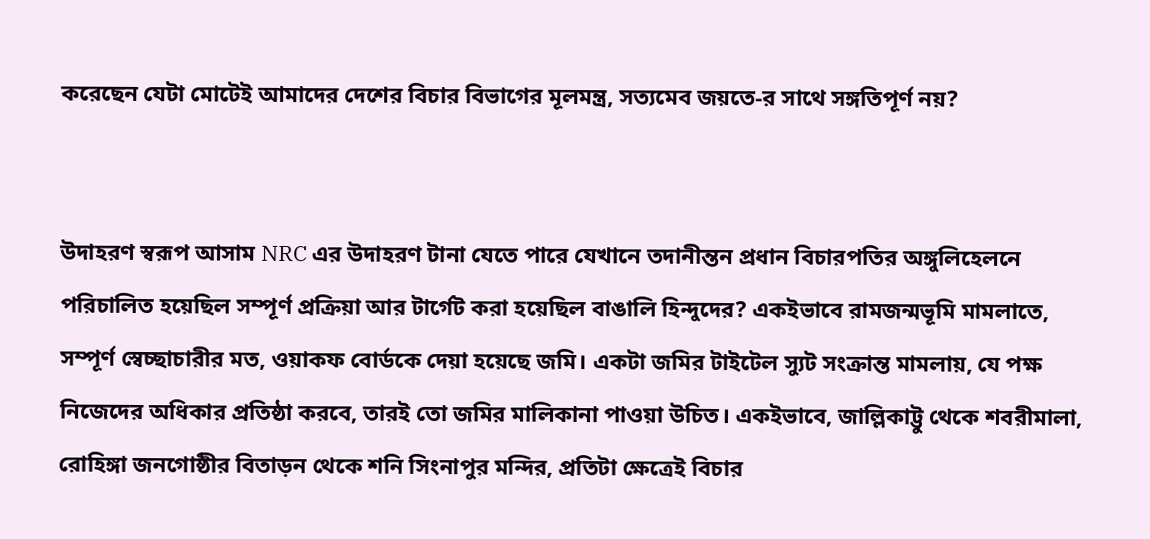করেছেন যেটা মোটেই আমাদের দেশের বিচার বিভাগের মূলমন্ত্র, সত্যমেব জয়তে-র সাথে সঙ্গতিপূর্ণ নয়?


উদাহরণ স্বরূপ আসাম NRC এর উদাহরণ টানা যেতে পারে যেখানে তদানীন্তন প্রধান বিচারপতির অঙ্গুলিহেলনে পরিচালিত হয়েছিল সম্পূর্ণ প্রক্রিয়া আর টার্গেট করা হয়েছিল বাঙালি হিন্দুদের? একইভাবে রামজন্মভূমি মামলাতে, সম্পূর্ণ স্বেচ্ছাচারীর মত, ওয়াকফ বোর্ডকে দেয়া হয়েছে জমি। একটা জমির টাইটেল স্যুট সংক্রান্ত মামলায়, যে পক্ষ নিজেদের অধিকার প্রতিষ্ঠা করবে, তারই তো জমির মালিকানা পাওয়া উচিত। একইভাবে, জাল্লিকাট্টু থেকে শবরীমালা, রোহিঙ্গা জনগোষ্ঠীর বিতাড়ন থেকে শনি সিংনাপুর মন্দির, প্রতিটা ক্ষেত্রেই বিচার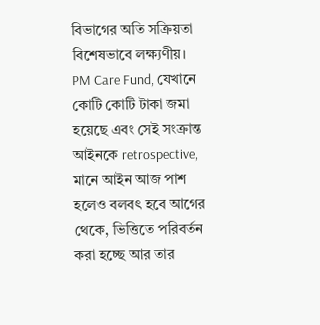বিভাগের অতি সক্রিয়তা বিশেষভাবে লক্ষ্যণীয়। PM Care Fund, যেখানে কোটি কোটি টাকা জমা হয়েছে এবং সেই সংক্রান্ত আইনকে retrospective, মানে আইন আজ পাশ হলেও বলবৎ হবে আগের থেকে, ভিত্তিতে পরিবর্তন করা হচ্ছে আর তার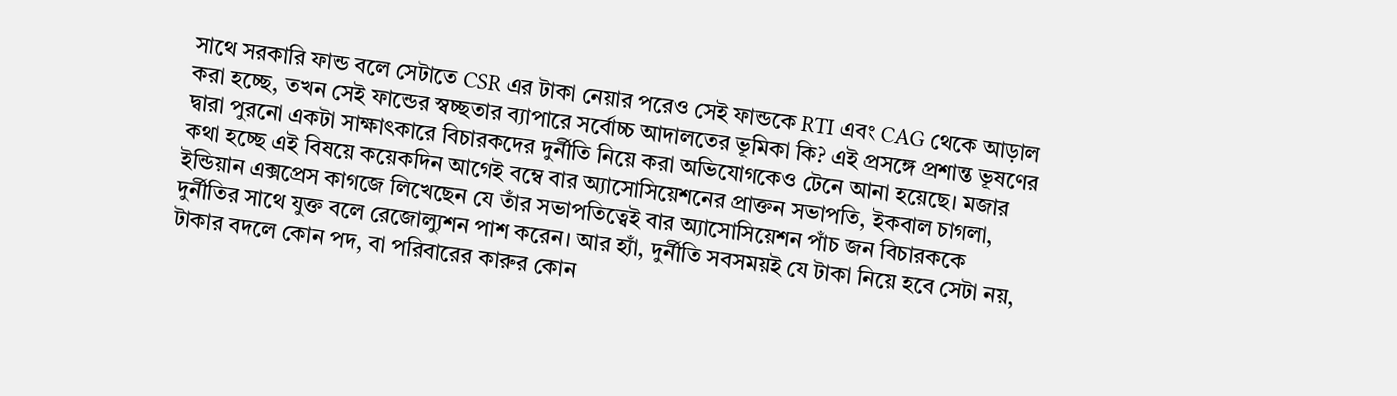সাথে সরকারি ফান্ড বলে সেটাতে CSR এর টাকা নেয়ার পরেও সেই ফান্ডকে RTI এবং CAG থেকে আড়াল করা হচ্ছে, তখন সেই ফান্ডের স্বচ্ছতার ব্যাপারে সর্বোচ্চ আদালতের ভূমিকা কি? এই প্রসঙ্গে প্রশান্ত ভূষণের দ্বারা পুরনো একটা সাক্ষাৎকারে বিচারকদের দুর্নীতি নিয়ে করা অভিযোগকেও টেনে আনা হয়েছে। মজার কথা হচ্ছে এই বিষয়ে কয়েকদিন আগেই বম্বে বার অ্যাসোসিয়েশনের প্রাক্তন সভাপতি, ইকবাল চাগলা, ইন্ডিয়ান এক্সপ্রেস কাগজে লিখেছেন যে তাঁর সভাপতিত্বেই বার অ্যাসোসিয়েশন পাঁচ জন বিচারককে দুর্নীতির সাথে যুক্ত বলে রেজোল্যুশন পাশ করেন। আর হ্যাঁ, দুর্নীতি সবসময়ই যে টাকা নিয়ে হবে সেটা নয়, টাকার বদলে কোন পদ, বা পরিবারের কারুর কোন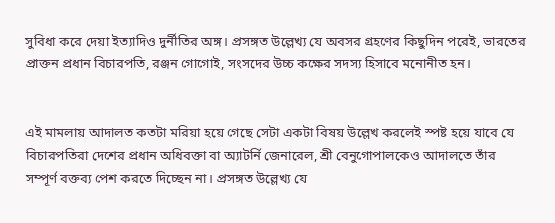সুবিধা করে দেয়া ইত্যাদিও দুর্নীতির অঙ্গ। প্রসঙ্গত উল্লেখ্য যে অবসর গ্রহণের কিছুদিন পরেই, ভারতের প্রাক্তন প্রধান বিচারপতি, রঞ্জন গোগোই, সংসদের উচ্চ কক্ষের সদস্য হিসাবে মনোনীত হন।


এই মামলায় আদালত কতটা মরিয়া হয়ে গেছে সেটা একটা বিষয় উল্লেখ করলেই স্পষ্ট হয়ে যাবে যে বিচারপতিরা দেশের প্রধান অধিবক্তা বা অ্যাটর্নি জেনারেল, শ্রী বেনুগোপালকেও আদালতে তাঁর সম্পূর্ণ বক্তব্য পেশ করতে দিচ্ছেন না। প্রসঙ্গত উল্লেখ্য যে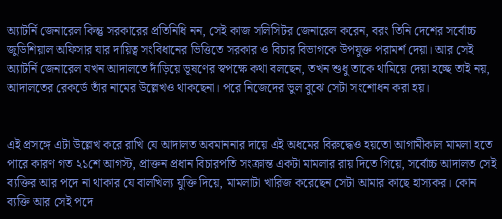অ্যাটর্নি জেনারেল কিন্তু সরকারের প্রতিনিধি নন, সেই কাজ সলিসিটর জেনারেল করেন, বরং তিনি দেশের সর্বোচ্চ জুডিশিয়াল অফিসার যার দায়িত্ব সংবিধানের ভিত্তিতে সরকার ও বিচার বিভাগকে উপযুক্ত পরামর্শ দেয়া। আর সেই অ্যাটর্নি জেনারেল যখন আদালতে দাঁড়িয়ে ভূষণের স্বপক্ষে কথা বলছেন, তখন শুধু তাকে থামিয়ে দেয়া হচ্ছে তাই নয়, আদালতের রেকর্ডে তাঁর নামের উল্লেখও থাকছেনা। পরে নিজেদের ভুল বুঝে সেটা সংশোধন করা হয়।


এই প্রসঙ্গে এটা উল্লেখ করে রাখি যে আদালত অবমাননার দায়ে এই অধমের বিরুদ্ধেও হয়তো আগামীকাল মামলা হতে পারে কারণ গত ২১শে আগস্ট, প্রাক্তন প্রধান বিচারপতি সংক্রান্ত একটা মামলার রায় দিতে গিয়ে, সর্বোচ্চ আদালত সেই ব্যক্তির আর পদে না থাকার যে বালখিল্য যুক্তি দিয়ে, মামলাটা খারিজ করেছেন সেটা আমার কাছে হাস্যকর। কোন ব্যক্তি আর সেই পদে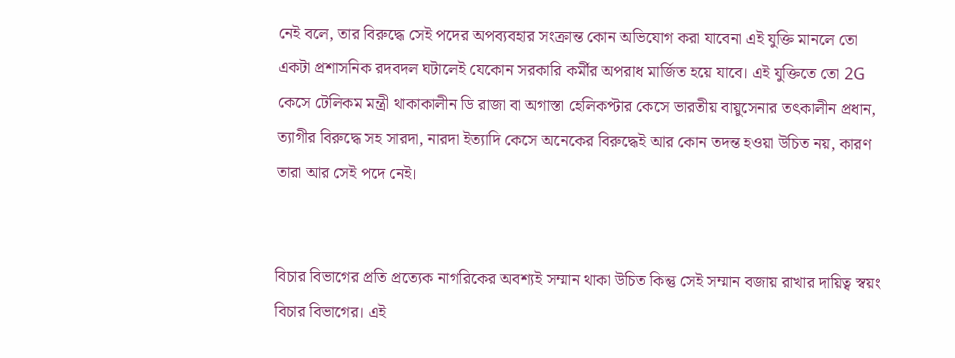নেই বলে, তার বিরুদ্ধে সেই পদের অপব্যবহার সংক্রান্ত কোন অভিযোগ করা যাবেনা এই যুক্তি মানলে তো একটা প্রশাসনিক রদবদল ঘটালেই যেকোন সরকারি কর্মীর অপরাধ মার্জিত হয়ে যাবে। এই যুক্তিতে তো 2G কেসে টেলিকম মন্ত্রী থাকাকালীন ডি রাজা বা অগাস্তা হেলিকপ্টার কেসে ভারতীয় বায়ুসেনার তৎকালীন প্রধান, ত্যাগীর বিরুদ্ধে সহ সারদা, নারদা ইত্যাদি কেসে অনেকের বিরুদ্ধেই আর কোন তদন্ত হওয়া উচিত নয়, কারণ তারা আর সেই পদে নেই।


বিচার বিভাগের প্রতি প্রত্যেক নাগরিকের অবশ্যই সম্মান থাকা উচিত কিন্তু সেই সম্মান বজায় রাখার দায়িত্ব স্বয়ং বিচার বিভাগের। এই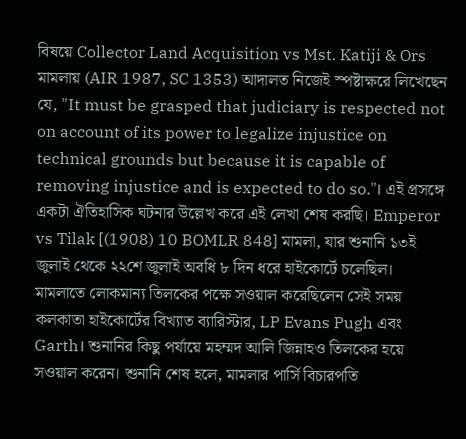বিষয়ে Collector Land Acquisition vs Mst. Katiji & Ors মামলায় (AIR 1987, SC 1353) আদালত নিজেই স্পষ্টাক্ষরে লিখেছেন যে, "It must be grasped that judiciary is respected not on account of its power to legalize injustice on technical grounds but because it is capable of removing injustice and is expected to do so."। এই প্রসঙ্গে একটা ঐতিহাসিক ঘটনার উল্লেখ করে এই লেখা শেষ করছি। Emperor vs Tilak [(1908) 10 BOMLR 848] মামলা, যার শুনানি ১৩ই জুলাই থেকে ২২শে জুলাই অবধি ৮ দিন ধরে হাইকোর্টে চলেছিল। মামলাতে লোকমান্য তিলকের পক্ষে সওয়াল করেছিলেন সেই সময় কলকাতা হাইকোর্টের বিখ্যাত ব্যারিস্টার, LP Evans Pugh এবং Garth। শুনানির কিছু পর্যায়ে মহম্মদ আলি জিন্নাহও তিলকের হয়ে সওয়াল করেন। শুনানি শেষ হলে, মামলার পার্সি বিচারপতি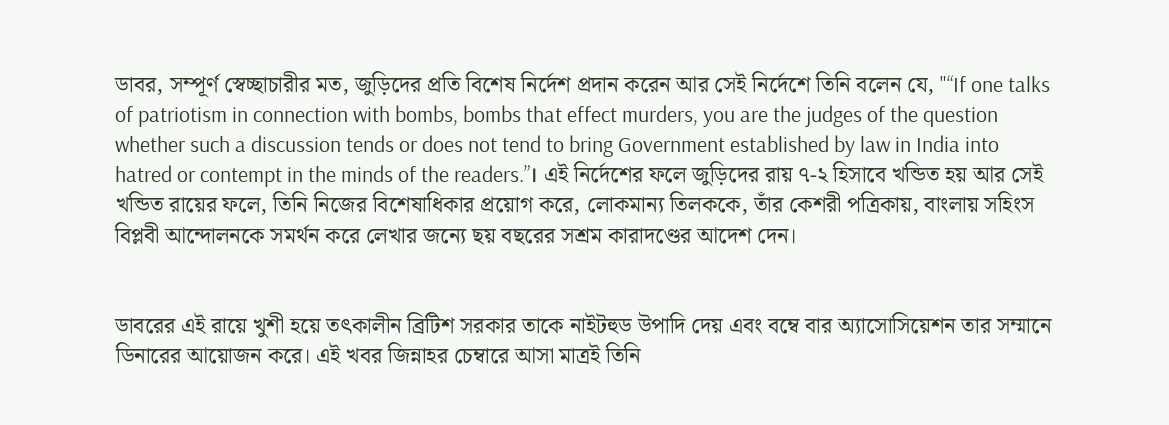ডাবর, সম্পূর্ণ স্বেচ্ছাচারীর মত, জুড়িদের প্রতি বিশেষ নির্দেশ প্রদান করেন আর সেই নির্দেশে তিনি বলেন যে, "“If one talks of patriotism in connection with bombs, bombs that effect murders, you are the judges of the question whether such a discussion tends or does not tend to bring Government established by law in India into hatred or contempt in the minds of the readers.”। এই নির্দেশের ফলে জুড়িদের রায় ৭-২ হিসাবে খন্ডিত হয় আর সেই খন্ডিত রায়ের ফলে, তিনি নিজের বিশেষাধিকার প্রয়োগ করে, লোকমান্য তিলককে, তাঁর কেশরী পত্রিকায়, বাংলায় সহিংস বিপ্লবী আন্দোলনকে সমর্থন করে লেখার জন্যে ছয় বছরের সশ্রম কারাদণ্ডের আদেশ দেন।


ডাবরের এই রায়ে খুশী হয়ে তৎকালীন ব্রিটিশ সরকার তাকে নাইটহুড উপাদি দেয় এবং বম্বে বার অ্যাসোসিয়েশন তার সম্মানে ডিনারের আয়োজন করে। এই খবর জিন্নাহর চেম্বারে আসা মাত্রই তিনি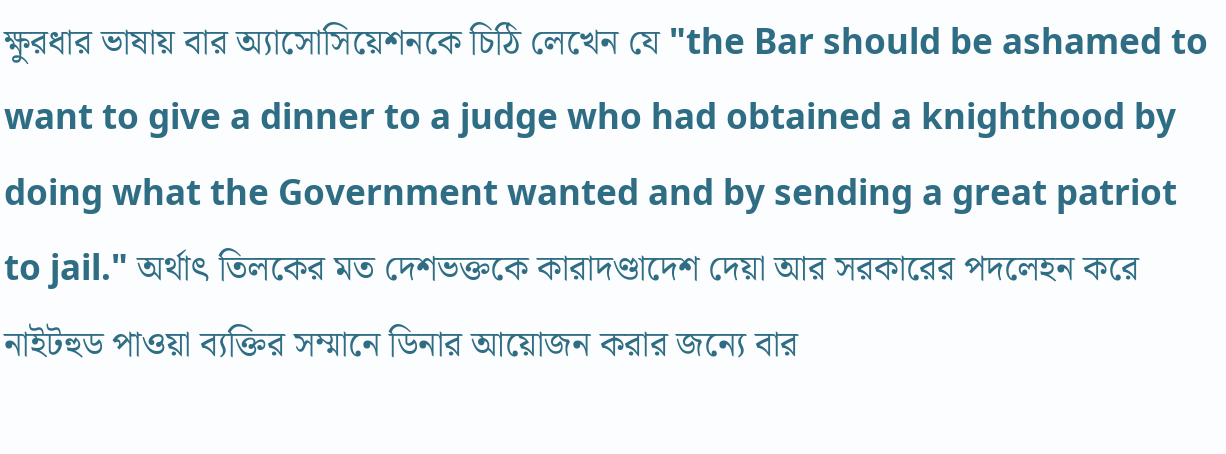ক্ষুরধার ভাষায় বার অ্যাসোসিয়েশনকে চিঠি লেখেন যে "the Bar should be ashamed to want to give a dinner to a judge who had obtained a knighthood by doing what the Government wanted and by sending a great patriot to jail." অর্থাৎ তিলকের মত দেশভক্তকে কারাদণ্ডাদেশ দেয়া আর সরকারের পদলেহন করে নাইটহুড পাওয়া ব্যক্তির সম্মানে ডিনার আয়োজন করার জন্যে বার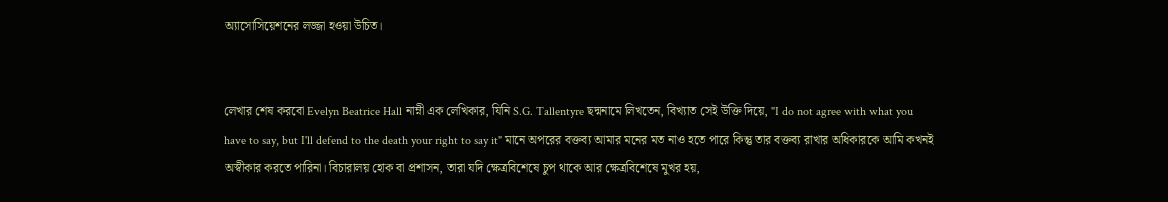অ্যাসোসিয়েশনের লজ্জা হওয়া উচিত।


লেখার শেষ করবো Evelyn Beatrice Hall নাম্নী এক লেখিকার, যিনি S.G. Tallentyre ছদ্মনামে লিখতেন, বিখ্যাত সেই উক্তি দিয়ে, "I do not agree with what you have to say, but I'll defend to the death your right to say it" মানে অপরের বক্তব্য আমার মনের মত নাও হতে পারে কিন্তু তার বক্তব্য রাখার অধিকারকে আমি কখনই অস্বীকার করতে পারিনা। বিচারালয় হোক বা প্রশাসন, তারা যদি ক্ষেত্রবিশেষে চুপ থাকে আর ক্ষেত্রবিশেষে মুখর হয়,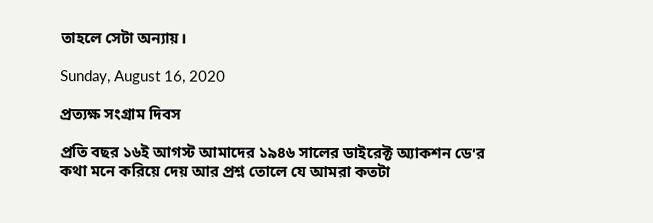তাহলে সেটা অন্যায়।

Sunday, August 16, 2020

প্রত্যক্ষ সংগ্রাম দিবস

প্রতি বছর ১৬ই আগস্ট আমাদের ১৯৪৬ সালের ডাইরেক্ট অ্যাকশন ডে'র কথা মনে করিয়ে দেয় আর প্রশ্ন তোলে যে আমরা কতটা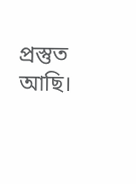প্রস্তুত আছি।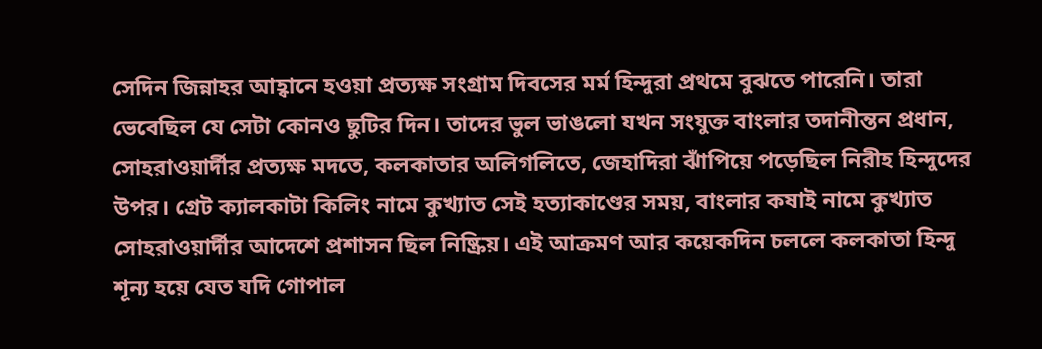সেদিন জিন্নাহর আহ্বানে হওয়া প্রত্যক্ষ সংগ্রাম দিবসের মর্ম হিন্দুরা প্রথমে বুঝতে পারেনি। তারা ভেবেছিল যে সেটা কোনও ছুটির দিন। তাদের ভুল ভাঙলো যখন সংযুক্ত বাংলার তদানীন্তন প্রধান, সোহরাওয়ার্দীর প্রত্যক্ষ মদতে, কলকাতার অলিগলিতে, জেহাদিরা ঝাঁপিয়ে পড়েছিল নিরীহ হিন্দুদের উপর। গ্রেট ক্যালকাটা কিলিং নামে কুখ্যাত সেই হত্যাকাণ্ডের সময়, বাংলার কষাই নামে কুখ্যাত সোহরাওয়ার্দীর আদেশে প্রশাসন ছিল নিষ্ক্রিয়। এই আক্রমণ আর কয়েকদিন চললে কলকাতা হিন্দু শূন্য হয়ে যেত যদি গোপাল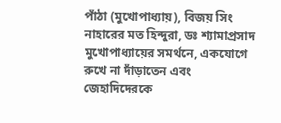পাঁঠা (মুখোপাধ্যায়), বিজয় সিং নাহারের মত হিন্দুরা, ডঃ শ্যামাপ্রসাদ মুখোপাধ্যায়ের সমর্থনে, একযোগে রুখে না দাঁড়াতেন এবং জেহাদিদেরকে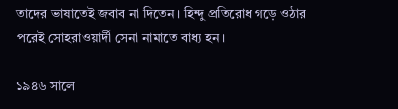তাদের ভাষাতেই জবাব না দিতেন। হিন্দু প্রতিরোধ গড়ে ওঠার পরেই সোহরাওয়ার্দী সেনা নামাতে বাধ্য হন।

১৯৪৬ সালে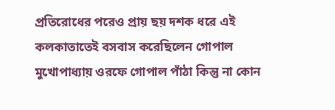প্রতিরোধের পরেও প্রায় ছয় দশক ধরে এই কলকাতাতেই বসবাস করেছিলেন গোপাল মুখোপাধ্যায় ওরফে গোপাল পাঁঠা কিন্তু না কোন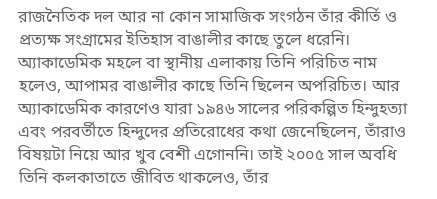রাজনৈতিক দল আর না কোন সামাজিক সংগঠন তাঁর কীর্তি ও প্রত্যক্ষ সংগ্রামের ইতিহাস বাঙালীর কাছে তুলে ধরেনি। অ্যাকাডেমিক মহলে বা স্থানীয় এলাকায় তিনি পরিচিত নাম হলেও, আপামর বাঙালীর কাছে তিনি ছিলেন অপরিচিত। আর অ্যাকাডেমিক কারণেও যারা ১৯৪৬ সালের পরিকল্পিত হিন্দুহত্যা এবং পরবর্তীতে হিন্দুদের প্রতিরোধের কথা জেনেছিলেন, তাঁরাও বিষয়টা নিয়ে আর খুব বেশী এগোননি। তাই ২০০৫ সাল অবধি তিনি কলকাতাতে জীবিত থাকলেও, তাঁর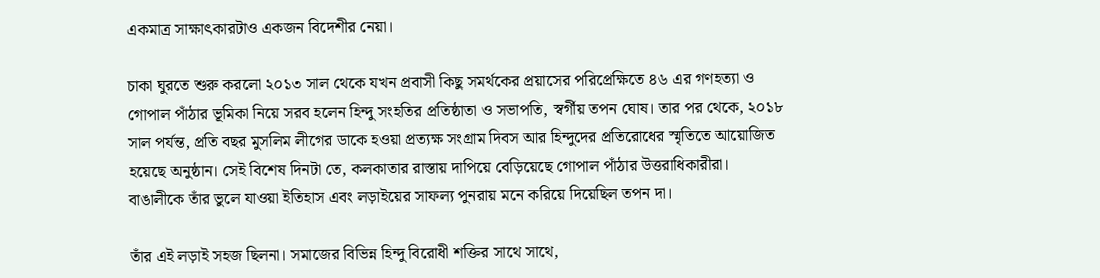একমাত্র সাক্ষাৎকারটাও একজন বিদেশীর নেয়া।

চাকা ঘুরতে শুরু করলো ২০১৩ সাল থেকে যখন প্রবাসী কিছু সমর্থকের প্রয়াসের পরিপ্রেক্ষিতে ৪৬ এর গণহত্যা ও গোপাল পাঁঠার ভূমিকা নিয়ে সরব হলেন হিন্দু সংহতির প্রতিষ্ঠাতা ও সভাপতি, স্বর্গীয় তপন ঘোষ। তার পর থেকে, ২০১৮ সাল পর্যন্ত, প্রতি বছর মুসলিম লীগের ডাকে হওয়া প্রত্যক্ষ সংগ্রাম দিবস আর হিন্দুদের প্রতিরোধের স্মৃতিতে আয়োজিত হয়েছে অনুষ্ঠান। সেই বিশেষ দিনটা তে, কলকাতার রাস্তায় দাপিয়ে বেড়িয়েছে গোপাল পাঁঠার উত্তরাধিকারীরা। বাঙালীকে তাঁর ভুলে যাওয়া ইতিহাস এবং লড়াইয়ের সাফল্য পুনরায় মনে করিয়ে দিয়েছিল তপন দা।

তাঁর এই লড়াই সহজ ছিলনা। সমাজের বিভিন্ন হিন্দু বিরোধী শক্তির সাথে সাথে,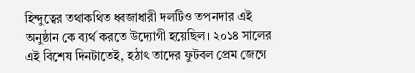হিন্দুত্বের তথাকথিত ধ্বজাধারী দলটিও তপনদার এই অনুষ্ঠান কে ব্যর্থ করতে উদ্যোগী হয়েছিল। ২০১৪ সালের এই বিশেষ দিনটাতেই, হঠাৎ তাদের ফুটবল প্রেম জেগে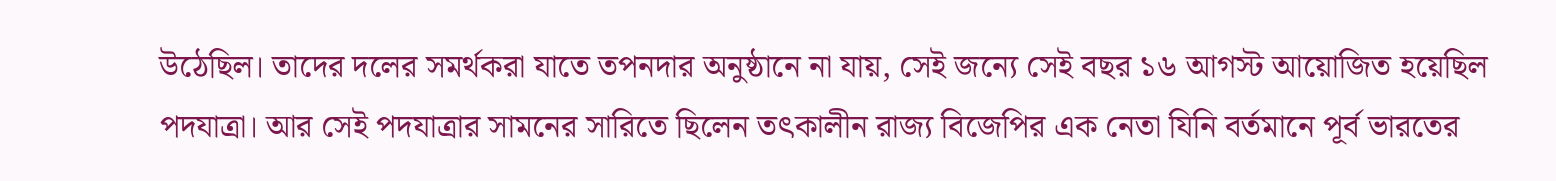উঠেছিল। তাদের দলের সমর্থকরা যাতে তপনদার অনুষ্ঠানে না যায়, সেই জন্যে সেই বছর ১৬ আগস্ট আয়োজিত হয়েছিল পদযাত্রা। আর সেই পদযাত্রার সামনের সারিতে ছিলেন তৎকালীন রাজ্য বিজেপির এক নেতা যিনি বর্তমানে পূর্ব ভারতের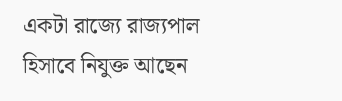একটা রাজ্যে রাজ্যপাল হিসাবে নিযুক্ত আছেন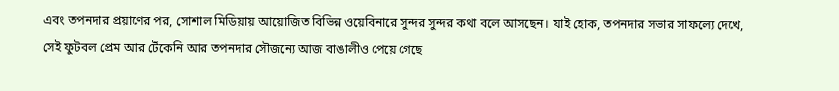এবং তপনদার প্রয়াণের পর, সোশাল মিডিয়ায় আয়োজিত বিভিন্ন ওয়েবিনারে সুন্দর সুন্দর কথা বলে আসছেন। যাই হোক, তপনদার সভার সাফল্যে দেখে, সেই ফুটবল প্রেম আর টেঁকেনি আর তপনদার সৌজন্যে আজ বাঙালীও পেয়ে গেছে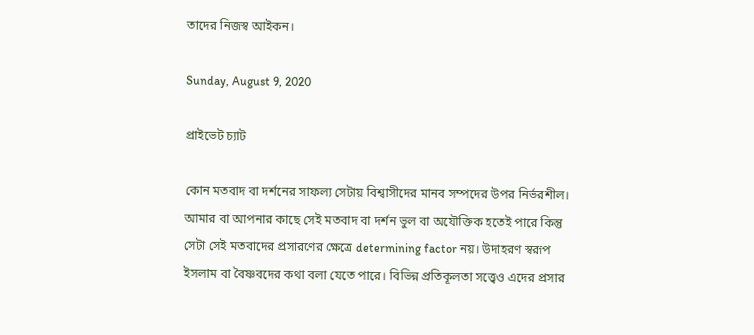তাদের নিজস্ব আইকন।

Sunday, August 9, 2020

প্রাইভেট চ্যাট

কোন মতবাদ বা দর্শনের সাফল্য সেটায় বিশ্বাসীদের মানব সম্পদের উপর নির্ভরশীল। আমার বা আপনার কাছে সেই মতবাদ বা দর্শন ভুল বা অযৌক্তিক হতেই পারে কিন্তু সেটা সেই মতবাদের প্রসারণের ক্ষেত্রে determining factor নয়। উদাহরণ স্বরূপ ইসলাম বা বৈষ্ণবদের কথা বলা যেতে পারে। বিভিন্ন প্রতিকূলতা সত্ত্বেও এদের প্রসার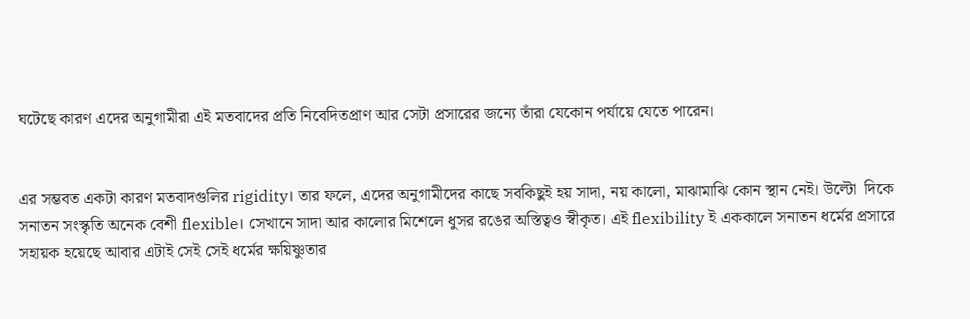ঘটেছে কারণ এদের অনুগামীরা এই মতবাদের প্রতি নিবেদিতপ্রাণ আর সেটা প্রসারের জন্যে তাঁরা যেকোন পর্যায়ে যেতে পারেন।


এর সম্ভবত একটা কারণ মতবাদগুলির rigidity। তার ফলে, এদের অনুগামীদের কাছে সবকিছুই হয় সাদা, নয় কালো, মাঝামাঝি কোন স্থান নেই। উল্টো  দিকে সনাতন সংস্কৃতি অনেক বেশী flexible। সেখানে সাদা আর কালোর মিশেলে ধুসর রঙের অস্তিত্বও স্বীকৃত। এই flexibility ই এককালে সনাতন ধর্মের প্রসারে সহায়ক হয়েছে আবার এটাই সেই সেই ধর্মের ক্ষয়িষ্ণুতার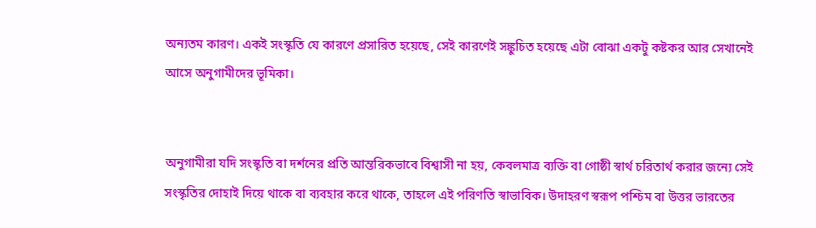অন্যতম কারণ। একই সংস্কৃতি যে কারণে প্রসারিত হয়েছে, সেই কারণেই সঙ্কুচিত হয়েছে এটা বোঝা একটু কষ্টকর আর সেখানেই আসে অনুগামীদের ভূমিকা।


অনুগামীরা যদি সংস্কৃতি বা দর্শনের প্রতি আন্তরিকভাবে বিশ্বাসী না হয়, কেবলমাত্র ব্যক্তি বা গোষ্ঠী স্বার্থ চরিতার্থ করার জন্যে সেই সংস্কৃতির দোহাই দিয়ে থাকে বা ব্যবহার করে থাকে, তাহলে এই পরিণতি স্বাভাবিক। উদাহরণ স্বরূপ পশ্চিম বা উত্তর ভারতের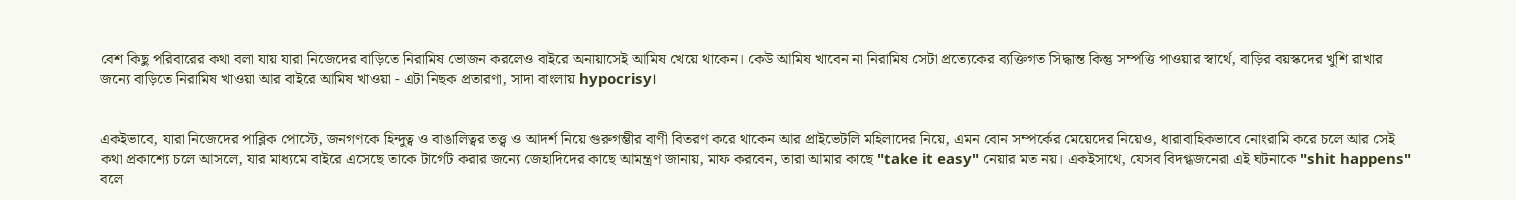বেশ কিছু পরিবারের কথা বলা যায় যারা নিজেদের বাড়িতে নিরামিষ ভোজন করলেও বাইরে অনায়াসেই আমিষ খেয়ে থাকেন। কেউ আমিষ খাবেন না নিরামিষ সেটা প্রত্যেকের ব্যক্তিগত সিদ্ধান্ত কিন্তু সম্পত্তি পাওয়ার স্বার্থে, বাড়ির বয়স্কদের খুশি রাখার জন্যে বাড়িতে নিরামিষ খাওয়া আর বাইরে আমিষ খাওয়া - এটা নিছক প্রতারণা, সাদা বাংলায় hypocrisy।


একইভাবে, যারা নিজেদের পাব্লিক পোস্টে, জনগণকে হিন্দুত্ব ও বাঙালিত্বর তত্ত্ব ও আদর্শ নিয়ে গুরুগম্ভীর বাণী বিতরণ করে থাকেন আর প্রাইভেটলি মহিলাদের নিয়ে, এমন বোন সম্পর্কের মেয়েদের নিয়েও, ধারাবাহিকভাবে নোংরামি করে চলে আর সেই কথা প্রকাশ্যে চলে আসলে, যার মাধ্যমে বাইরে এসেছে তাকে টার্গেট করার জন্যে জেহাদিদের কাছে আমন্ত্রণ জানায়, মাফ করবেন, তারা আমার কাছে "take it easy" নেয়ার মত নয়। একইসাথে, যেসব বিদগ্ধজনেরা এই ঘটনাকে "shit happens" বলে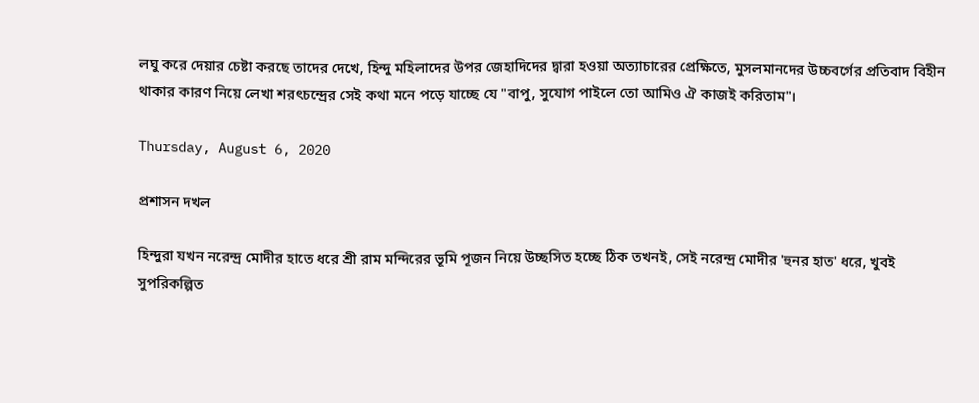লঘু করে দেয়ার চেষ্টা করছে তাদের দেখে, হিন্দু মহিলাদের উপর জেহাদিদের দ্বারা হওয়া অত্যাচারের প্রেক্ষিতে, মুসলমানদের উচ্চবর্গের প্রতিবাদ বিহীন থাকার কারণ নিয়ে লেখা শরৎচন্দ্রের সেই কথা মনে পড়ে যাচ্ছে যে "বাপু, সুযোগ পাইলে তো আমিও ঐ কাজই করিতাম"।

Thursday, August 6, 2020

প্রশাসন দখল

হিন্দুরা যখন নরেন্দ্র মোদীর হাতে ধরে শ্রী রাম মন্দিরের ভূমি পূজন নিয়ে উচ্ছসিত হচ্ছে ঠিক তখনই, সেই নরেন্দ্র মোদীর 'হুনর হাত' ধরে, খুবই সুপরিকল্পিত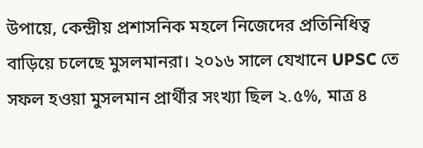উপায়ে, কেন্দ্রীয় প্রশাসনিক মহলে নিজেদের প্রতিনিধিত্ব বাড়িয়ে চলেছে মুসলমানরা। ২০১৬ সালে যেখানে UPSC তে সফল হওয়া মুসলমান প্রার্থীর সংখ্যা ছিল ২.৫%, মাত্র ৪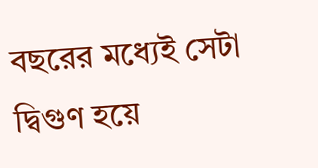বছরের মধ্যেই সেটা দ্বিগুণ হয়ে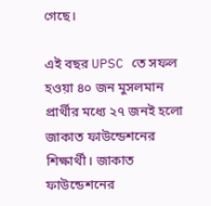গেছে।

এই বছর UPSC তে সফল হওয়া ৪০ জন মুসলমান প্রার্থীর মধ্যে ২৭ জনই হলো জাকাত ফাউন্ডেশনের শিক্ষার্থী। জাকাত ফাউন্ডেশনের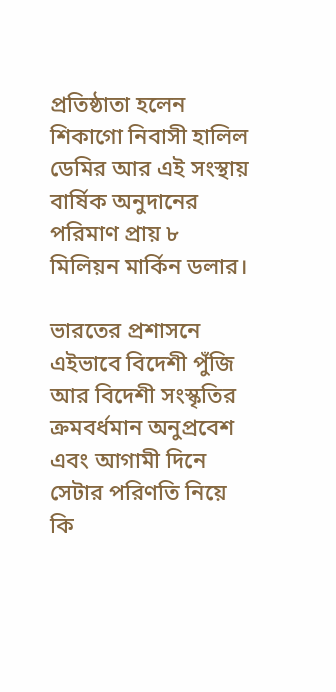প্রতিষ্ঠাতা হলেন শিকাগো নিবাসী হালিল ডেমির আর এই সংস্থায় বার্ষিক অনুদানের পরিমাণ প্রায় ৮ মিলিয়ন মার্কিন ডলার।

ভারতের প্রশাসনে এইভাবে বিদেশী পুঁজি আর বিদেশী সংস্কৃতির ক্রমবর্ধমান অনুপ্রবেশ এবং আগামী দিনে সেটার পরিণতি নিয়ে কি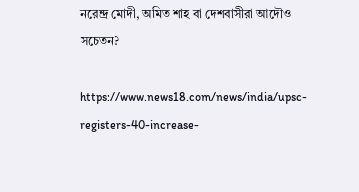নরেন্দ্র মোদী, অমিত শাহ বা দেশবাসীরা আদৌও সচেতন?

https://www.news18.com/news/india/upsc-registers-40-increase-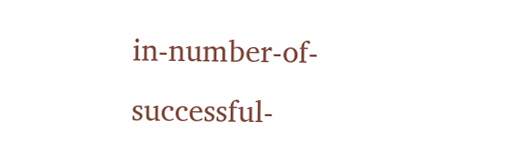in-number-of-successful-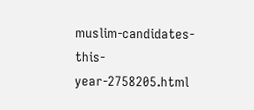muslim-candidates-this-year-2758205.html